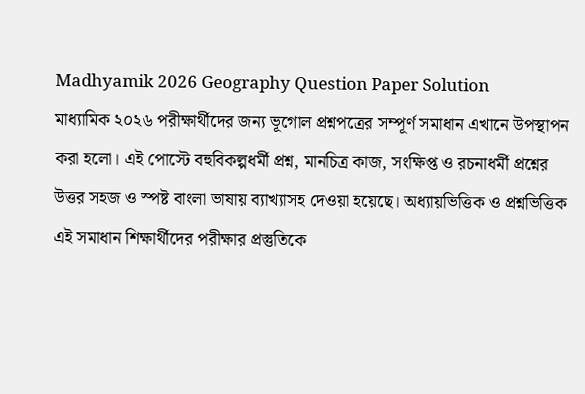Madhyamik 2026 Geography Question Paper Solution
মাধ্যামিক ২০২৬ পরীক্ষার্থীদের জন্য ভূগোল প্রশ্নপত্রের সম্পূর্ণ সমাধান এখানে উপস্থাপন করা হলো। এই পোস্টে বহুবিকল্পধর্মী প্রশ্ন, মানচিত্র কাজ, সংক্ষিপ্ত ও রচনাধর্মী প্রশ্নের উত্তর সহজ ও স্পষ্ট বাংলা ভাষায় ব্যাখ্যাসহ দেওয়া হয়েছে। অধ্যায়ভিত্তিক ও প্রশ্নভিত্তিক এই সমাধান শিক্ষার্থীদের পরীক্ষার প্রস্তুতিকে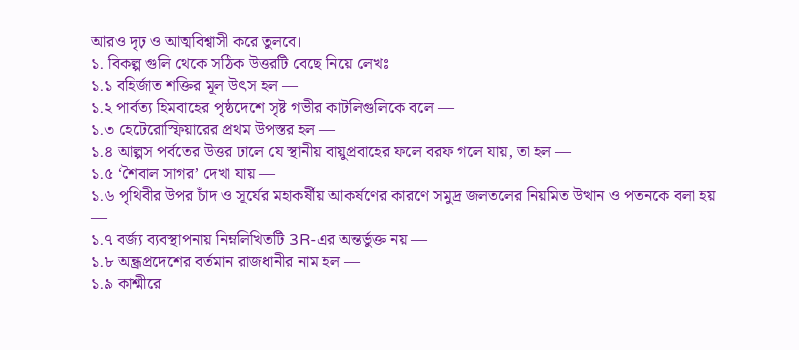আরও দৃঢ় ও আত্মবিশ্বাসী করে তুলবে।
১. বিকল্প গুলি থেকে সঠিক উত্তরটি বেছে নিয়ে লেখঃ
১.১ বহির্জাত শক্তির মূল উৎস হল —
১.২ পার্বত্য হিমবাহের পৃষ্ঠদেশে সৃষ্ট গভীর কাটলিগুলিকে বলে —
১.৩ হেটেরোস্ফিয়ারের প্রথম উপস্তর হল —
১.৪ আল্পস পর্বতের উত্তর ঢালে যে স্থানীয় বায়ুপ্রবাহের ফলে বরফ গলে যায়, তা হল —
১.৫ ‘শৈবাল সাগর’ দেখা যায় —
১.৬ পৃথিবীর উপর চাঁদ ও সূর্যের মহাকর্ষীয় আকর্ষণের কারণে সমুদ্র জলতলের নিয়মিত উত্থান ও পতনকে বলা হয় —
১.৭ বর্জ্য ব্যবস্থাপনায় নিম্নলিখিতটি 3R-এর অন্তর্ভুক্ত নয় —
১.৮ অন্ধ্রপ্রদেশের বর্তমান রাজধানীর নাম হল —
১.৯ কাশ্মীরে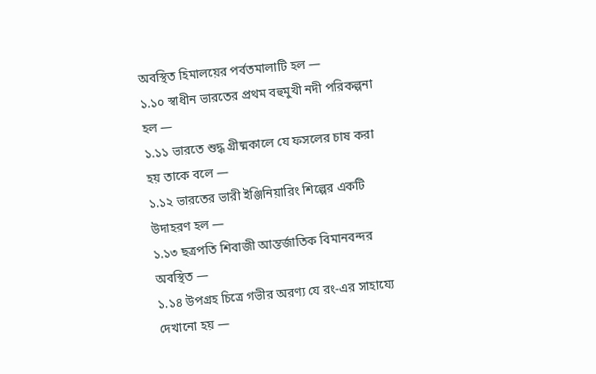অবস্থিত হিমালয়ের পর্বতমালাটি হল —
১.১০ স্বাধীন ভারতের প্রথম বহুমুখী নদী পরিকল্পনা হল —
১.১১ ভারতে শুদ্ধ গ্রীষ্মকালে যে ফসলের চাষ করা হয় তাকে বলে —
১.১২ ভারতের ভারী ইঞ্জিনিয়ারিং শিল্পের একটি উদাহরণ হল —
১.১৩ ছত্রপতি শিবাজী আন্তর্জাতিক বিমানবন্দর অবস্থিত —
১.১৪ উপগ্রহ চিত্রে গভীর অরণ্য যে রং-এর সাহায্যে দেখানো হয় —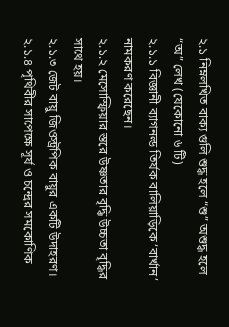২.১ নিম্নলখিত বাক্য গুলি শুদ্ধ হলে “শু” অশুদ্ধ হলে “অ” লেখ (যেকোনো ৬ টি)
২.১.১ বিজ্ঞানী ব্যাগনল্ড তির্যক বালিয়াড়িকে ‘বার্খান’ নামকরণ করেছেন।
২.১.২ মেসোস্ফিয়ার স্তরে উষ্ণতার বৃদ্ধি উচ্চতা বৃদ্ধির সাথে হয়।
২.১.৩ জেট বায়ু জিওস্ট্রপিক বায়ুর একটি উদাহরণ।
২.১.৪ পৃথিবীর সাপেক্ষে সূর্য ও চন্দ্রের সমকোণিক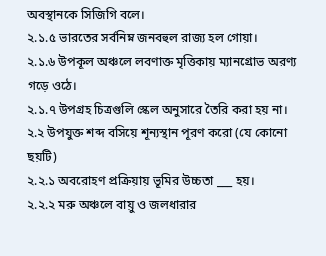অবস্থানকে সিজিগি বলে।
২.১.৫ ভারতের সর্বনিম্ন জনবহুল রাজ্য হল গোয়া।
২.১.৬ উপকূল অঞ্চলে লবণাক্ত মৃত্তিকায় ম্যানগ্রোভ অরণ্য গড়ে ওঠে।
২.১.৭ উপগ্রহ চিত্রগুলি স্কেল অনুসারে তৈরি করা হয় না।
২.২ উপযুক্ত শব্দ বসিয়ে শূন্যস্থান পূরণ করো (যে কোনো ছয়টি)
২.২.১ অবরোহণ প্রক্রিয়ায় ভূমির উচ্চতা ___ হয়।
২.২.২ মরু অঞ্চলে বায়ু ও জলধারার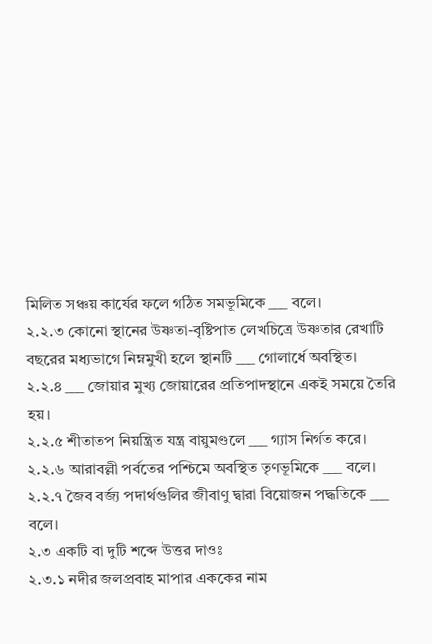মিলিত সঞ্চয় কার্যের ফলে গঠিত সমভূমিকে ___ বলে।
২.২.৩ কোনো স্থানের উষ্ণতা-বৃষ্টিপাত লেখচিত্রে উষ্ণতার রেখাটি বছরের মধ্যভাগে নিম্নমুখী হলে স্থানটি ___ গোলার্ধে অবস্থিত।
২.২.৪ ___ জোয়ার মুখ্য জোয়ারের প্রতিপাদস্থানে একই সময়ে তৈরি হয়।
২.২.৫ শীতাতপ নিয়ন্ত্রিত যন্ত্র বায়ুমণ্ডলে ___ গ্যাস নির্গত করে।
২.২.৬ আরাবল্লী পর্বতের পশ্চিমে অবস্থিত তৃণভূমিকে ___ বলে।
২.২.৭ জৈব বর্জ্য পদার্থগুলির জীবাণু দ্বারা বিয়োজন পদ্ধতিকে ___ বলে।
২.৩ একটি বা দুটি শব্দে উত্তর দাওঃ
২.৩.১ নদীর জলপ্রবাহ মাপার এককের নাম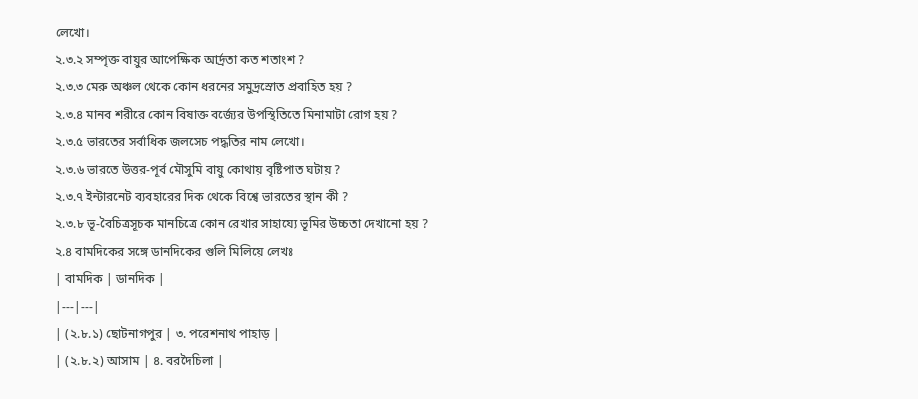লেখো।
২.৩.২ সম্পৃক্ত বায়ুর আপেক্ষিক আর্দ্রতা কত শতাংশ ?
২.৩.৩ মেরু অঞ্চল থেকে কোন ধরনের সমুদ্রস্রোত প্রবাহিত হয় ?
২.৩.৪ মানব শরীরে কোন বিষাক্ত বর্জ্যের উপস্থিতিতে মিনামাটা রোগ হয় ?
২.৩.৫ ভারতের সর্বাধিক জলসেচ পদ্ধতির নাম লেখো।
২.৩.৬ ভারতে উত্তর-পূর্ব মৌসুমি বায়ু কোথায় বৃষ্টিপাত ঘটায় ?
২.৩.৭ ইন্টারনেট ব্যবহারের দিক থেকে বিশ্বে ভারতের স্থান কী ?
২.৩.৮ ভূ-বৈচিত্রসূচক মানচিত্রে কোন রেখার সাহায্যে ভূমির উচ্চতা দেখানো হয় ?
২.৪ বামদিকের সঙ্গে ডানদিকের গুলি মিলিয়ে লেখঃ
| বামদিক | ডানদিক |
|---|---|
| (২.৮.১) ছোটনাগপুর | ৩. পরেশনাথ পাহাড় |
| (২.৮.২) আসাম | ৪. বরদৈচিলা |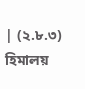| (২.৮.৩) হিমালয়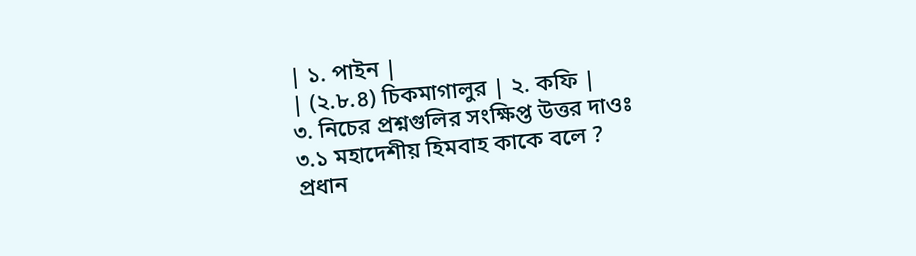| ১. পাইন |
| (২.৮.৪) চিকমাগালুর | ২. কফি |
৩. নিচের প্রশ্নগুলির সংক্ষিপ্ত উত্তর দাওঃ
৩.১ মহাদেশীয় হিমবাহ কাকে বলে ?
প্রধান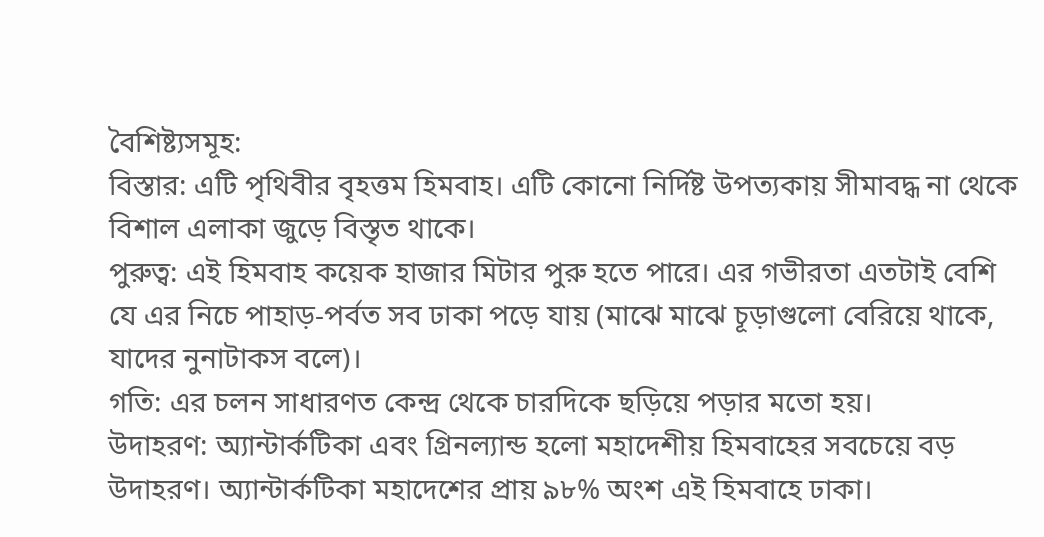বৈশিষ্ট্যসমূহ:
বিস্তার: এটি পৃথিবীর বৃহত্তম হিমবাহ। এটি কোনো নির্দিষ্ট উপত্যকায় সীমাবদ্ধ না থেকে বিশাল এলাকা জুড়ে বিস্তৃত থাকে।
পুরুত্ব: এই হিমবাহ কয়েক হাজার মিটার পুরু হতে পারে। এর গভীরতা এতটাই বেশি যে এর নিচে পাহাড়-পর্বত সব ঢাকা পড়ে যায় (মাঝে মাঝে চূড়াগুলো বেরিয়ে থাকে, যাদের নুনাটাকস বলে)।
গতি: এর চলন সাধারণত কেন্দ্র থেকে চারদিকে ছড়িয়ে পড়ার মতো হয়।
উদাহরণ: অ্যান্টার্কটিকা এবং গ্রিনল্যান্ড হলো মহাদেশীয় হিমবাহের সবচেয়ে বড় উদাহরণ। অ্যান্টার্কটিকা মহাদেশের প্রায় ৯৮% অংশ এই হিমবাহে ঢাকা।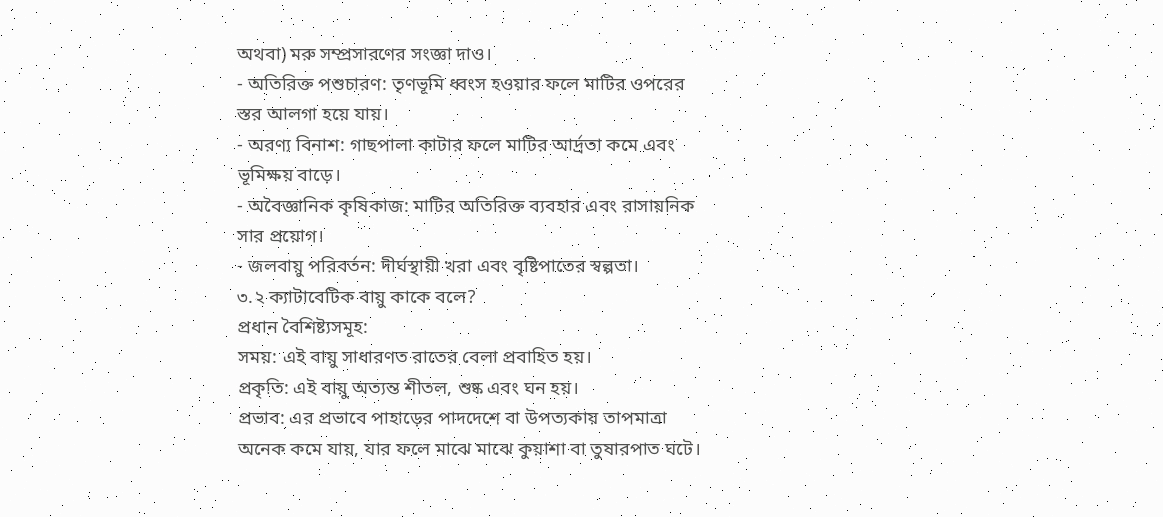অথবা) মরু সম্প্রসারণের সংজ্ঞা দাও।
- অতিরিক্ত পশুচারণ: তৃণভূমি ধ্বংস হওয়ার ফলে মাটির ওপরের স্তর আলগা হয়ে যায়।
- অরণ্য বিনাশ: গাছপালা কাটার ফলে মাটির আর্দ্রতা কমে এবং ভূমিক্ষয় বাড়ে।
- অবৈজ্ঞানিক কৃষিকাজ: মাটির অতিরিক্ত ব্যবহার এবং রাসায়নিক সার প্রয়োগ।
- জলবায়ু পরিবর্তন: দীর্ঘস্থায়ী খরা এবং বৃষ্টিপাতের স্বল্পতা।
৩.২ ক্যাটাবেটিক বায়ু কাকে বলে?
প্রধান বৈশিষ্ট্যসমূহ:
সময়: এই বায়ু সাধারণত রাতের বেলা প্রবাহিত হয়।
প্রকৃতি: এই বায়ু অত্যন্ত শীতল, শুষ্ক এবং ঘন হয়।
প্রভাব: এর প্রভাবে পাহাড়ের পাদদেশে বা উপত্যকায় তাপমাত্রা অনেক কমে যায়, যার ফলে মাঝে মাঝে কুয়াশা বা তুষারপাত ঘটে।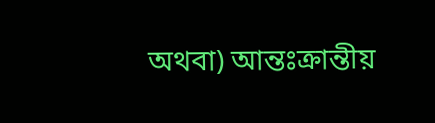অথবা) আন্তঃক্রান্তীয়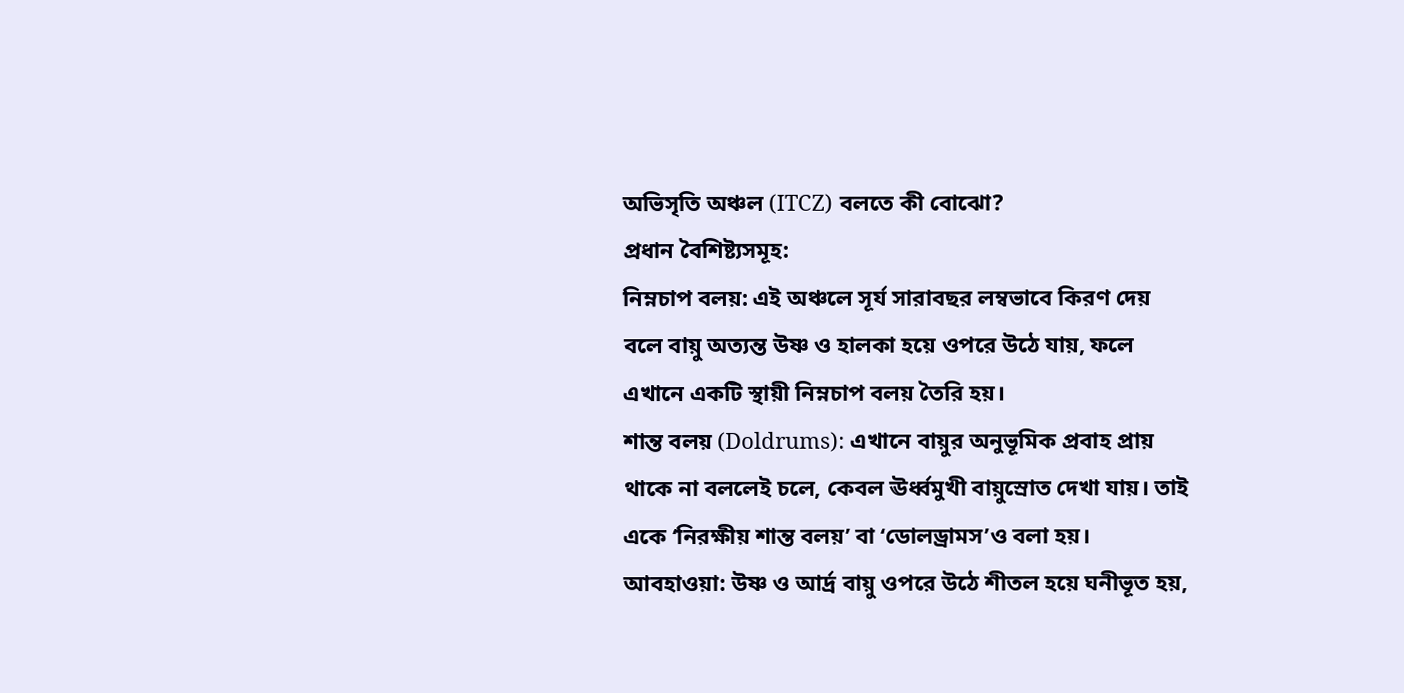অভিসৃতি অঞ্চল (ITCZ) বলতে কী বোঝো?
প্রধান বৈশিষ্ট্যসমূহ:
নিম্নচাপ বলয়: এই অঞ্চলে সূর্য সারাবছর লম্বভাবে কিরণ দেয় বলে বায়ু অত্যন্ত উষ্ণ ও হালকা হয়ে ওপরে উঠে যায়, ফলে এখানে একটি স্থায়ী নিম্নচাপ বলয় তৈরি হয়।
শান্ত বলয় (Doldrums): এখানে বায়ুর অনুভূমিক প্রবাহ প্রায় থাকে না বললেই চলে, কেবল ঊর্ধ্বমুখী বায়ুস্রোত দেখা যায়। তাই একে ‘নিরক্ষীয় শান্ত বলয়’ বা ‘ডোলড্রামস’ও বলা হয়।
আবহাওয়া: উষ্ণ ও আর্দ্র বায়ু ওপরে উঠে শীতল হয়ে ঘনীভূত হয়,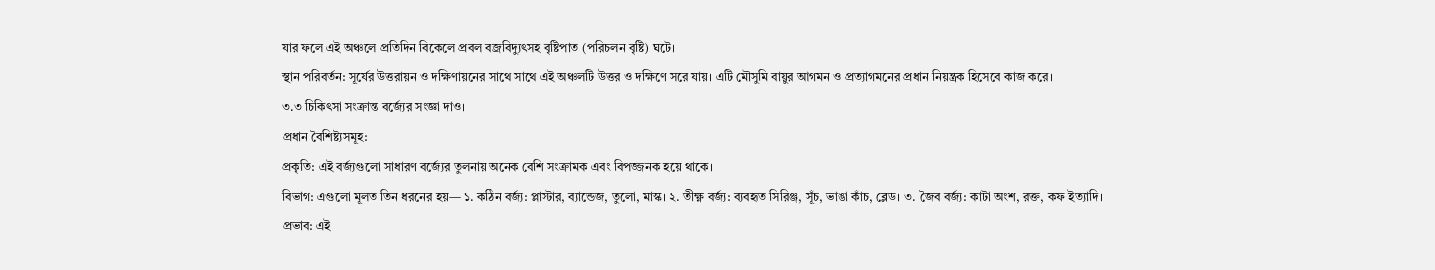যার ফলে এই অঞ্চলে প্রতিদিন বিকেলে প্রবল বজ্রবিদ্যুৎসহ বৃষ্টিপাত (পরিচলন বৃষ্টি) ঘটে।
স্থান পরিবর্তন: সূর্যের উত্তরায়ন ও দক্ষিণায়নের সাথে সাথে এই অঞ্চলটি উত্তর ও দক্ষিণে সরে যায়। এটি মৌসুমি বায়ুর আগমন ও প্রত্যাগমনের প্রধান নিয়ন্ত্রক হিসেবে কাজ করে।
৩.৩ চিকিৎসা সংক্রান্ত বর্জ্যের সংজ্ঞা দাও।
প্রধান বৈশিষ্ট্যসমূহ:
প্রকৃতি: এই বর্জ্যগুলো সাধারণ বর্জ্যের তুলনায় অনেক বেশি সংক্রামক এবং বিপজ্জনক হয়ে থাকে।
বিভাগ: এগুলো মূলত তিন ধরনের হয়— ১. কঠিন বর্জ্য: প্লাস্টার, ব্যান্ডেজ, তুলো, মাস্ক। ২. তীক্ষ্ণ বর্জ্য: ব্যবহৃত সিরিঞ্জ, সূঁচ, ভাঙা কাঁচ, ব্লেড। ৩. জৈব বর্জ্য: কাটা অংশ, রক্ত, কফ ইত্যাদি।
প্রভাব: এই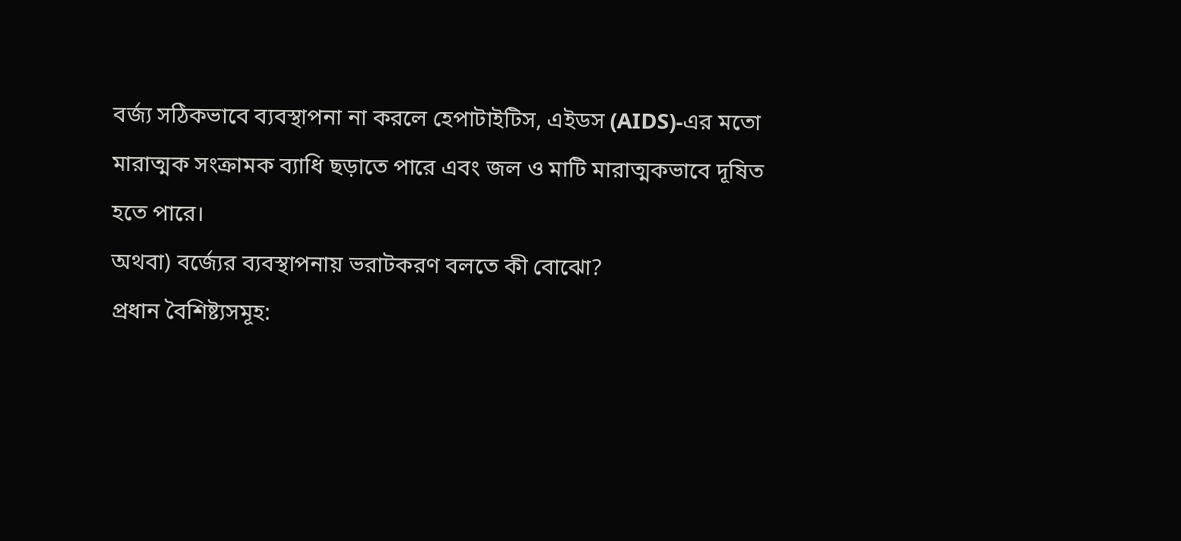বর্জ্য সঠিকভাবে ব্যবস্থাপনা না করলে হেপাটাইটিস, এইডস (AIDS)-এর মতো মারাত্মক সংক্রামক ব্যাধি ছড়াতে পারে এবং জল ও মাটি মারাত্মকভাবে দূষিত হতে পারে।
অথবা) বর্জ্যের ব্যবস্থাপনায় ভরাটকরণ বলতে কী বোঝো?
প্রধান বৈশিষ্ট্যসমূহ: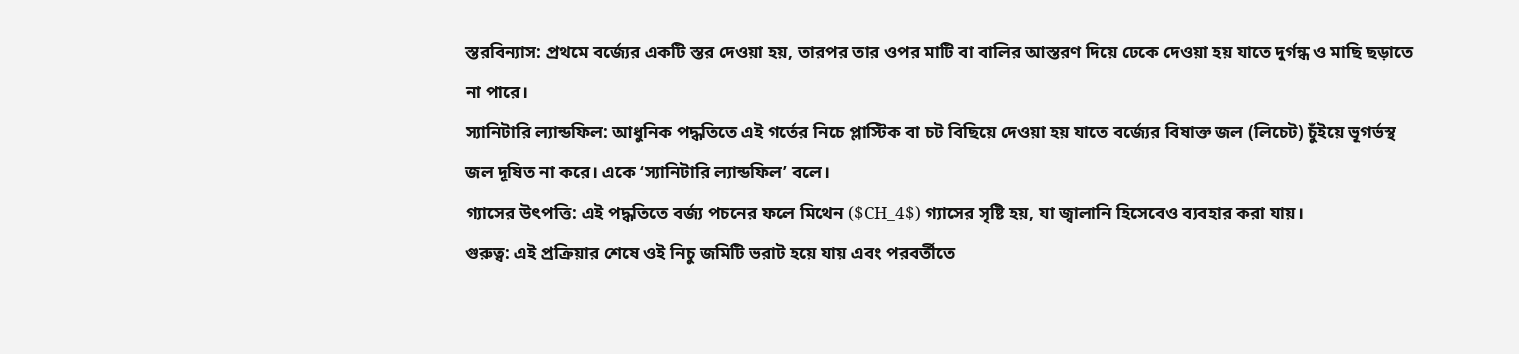স্তরবিন্যাস: প্রথমে বর্জ্যের একটি স্তর দেওয়া হয়, তারপর তার ওপর মাটি বা বালির আস্তরণ দিয়ে ঢেকে দেওয়া হয় যাতে দুর্গন্ধ ও মাছি ছড়াতে না পারে।
স্যানিটারি ল্যান্ডফিল: আধুনিক পদ্ধতিতে এই গর্তের নিচে প্লাস্টিক বা চট বিছিয়ে দেওয়া হয় যাতে বর্জ্যের বিষাক্ত জল (লিচেট) চুঁইয়ে ভূগর্ভস্থ জল দূষিত না করে। একে ‘স্যানিটারি ল্যান্ডফিল’ বলে।
গ্যাসের উৎপত্তি: এই পদ্ধতিতে বর্জ্য পচনের ফলে মিথেন ($CH_4$) গ্যাসের সৃষ্টি হয়, যা জ্বালানি হিসেবেও ব্যবহার করা যায়।
গুরুত্ব: এই প্রক্রিয়ার শেষে ওই নিচু জমিটি ভরাট হয়ে যায় এবং পরবর্তীতে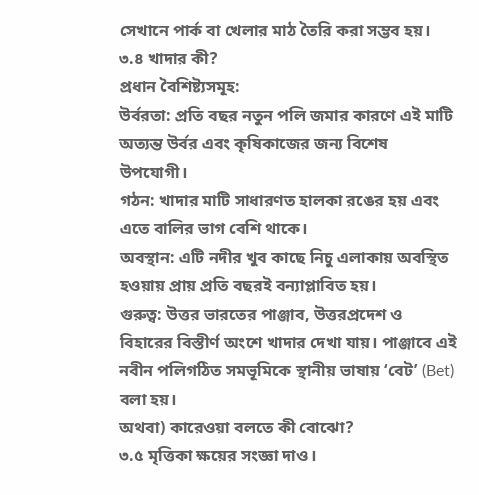সেখানে পার্ক বা খেলার মাঠ তৈরি করা সম্ভব হয়।
৩.৪ খাদার কী?
প্রধান বৈশিষ্ট্যসমূহ:
উর্বরতা: প্রতি বছর নতুন পলি জমার কারণে এই মাটি অত্যন্ত উর্বর এবং কৃষিকাজের জন্য বিশেষ উপযোগী।
গঠন: খাদার মাটি সাধারণত হালকা রঙের হয় এবং এতে বালির ভাগ বেশি থাকে।
অবস্থান: এটি নদীর খুব কাছে নিচু এলাকায় অবস্থিত হওয়ায় প্রায় প্রতি বছরই বন্যাপ্লাবিত হয়।
গুরুত্ব: উত্তর ভারতের পাঞ্জাব, উত্তরপ্রদেশ ও বিহারের বিস্তীর্ণ অংশে খাদার দেখা যায়। পাঞ্জাবে এই নবীন পলিগঠিত সমভূমিকে স্থানীয় ভাষায় ‘বেট’ (Bet) বলা হয়।
অথবা) কারেওয়া বলতে কী বোঝো?
৩.৫ মৃত্তিকা ক্ষয়ের সংজ্ঞা দাও।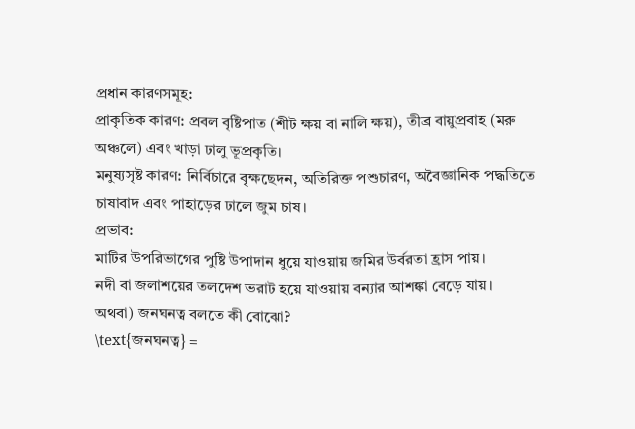প্রধান কারণসমূহ:
প্রাকৃতিক কারণ: প্রবল বৃষ্টিপাত (শীট ক্ষয় বা নালি ক্ষয়), তীব্র বায়ুপ্রবাহ (মরু অঞ্চলে) এবং খাড়া ঢালু ভূপ্রকৃতি।
মনুষ্যসৃষ্ট কারণ: নির্বিচারে বৃক্ষছেদন, অতিরিক্ত পশুচারণ, অবৈজ্ঞানিক পদ্ধতিতে চাষাবাদ এবং পাহাড়ের ঢালে জুম চাষ।
প্রভাব:
মাটির উপরিভাগের পুষ্টি উপাদান ধুয়ে যাওয়ায় জমির উর্বরতা হ্রাস পায়।
নদী বা জলাশয়ের তলদেশ ভরাট হয়ে যাওয়ায় বন্যার আশঙ্কা বেড়ে যায়।
অথবা) জনঘনত্ব বলতে কী বোঝো?
\text{জনঘনত্ব} =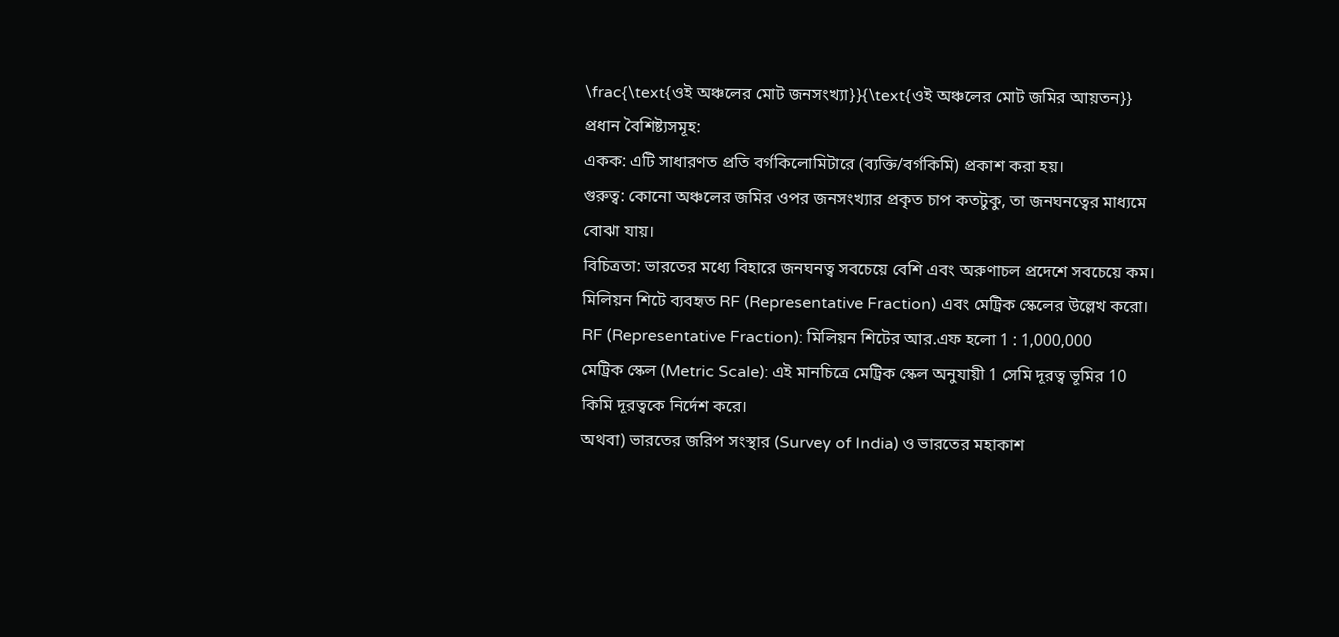\frac{\text{ওই অঞ্চলের মোট জনসংখ্যা}}{\text{ওই অঞ্চলের মোট জমির আয়তন}}
প্রধান বৈশিষ্ট্যসমূহ:
একক: এটি সাধারণত প্রতি বর্গকিলোমিটারে (ব্যক্তি/বর্গকিমি) প্রকাশ করা হয়।
গুরুত্ব: কোনো অঞ্চলের জমির ওপর জনসংখ্যার প্রকৃত চাপ কতটুকু, তা জনঘনত্বের মাধ্যমে বোঝা যায়।
বিচিত্রতা: ভারতের মধ্যে বিহারে জনঘনত্ব সবচেয়ে বেশি এবং অরুণাচল প্রদেশে সবচেয়ে কম।
মিলিয়ন শিটে ব্যবহৃত RF (Representative Fraction) এবং মেট্রিক স্কেলের উল্লেখ করো।
RF (Representative Fraction): মিলিয়ন শিটের আর.এফ হলো 1 : 1,000,000
মেট্রিক স্কেল (Metric Scale): এই মানচিত্রে মেট্রিক স্কেল অনুযায়ী 1 সেমি দূরত্ব ভূমির 10 কিমি দূরত্বকে নির্দেশ করে।
অথবা) ভারতের জরিপ সংস্থার (Survey of India) ও ভারতের মহাকাশ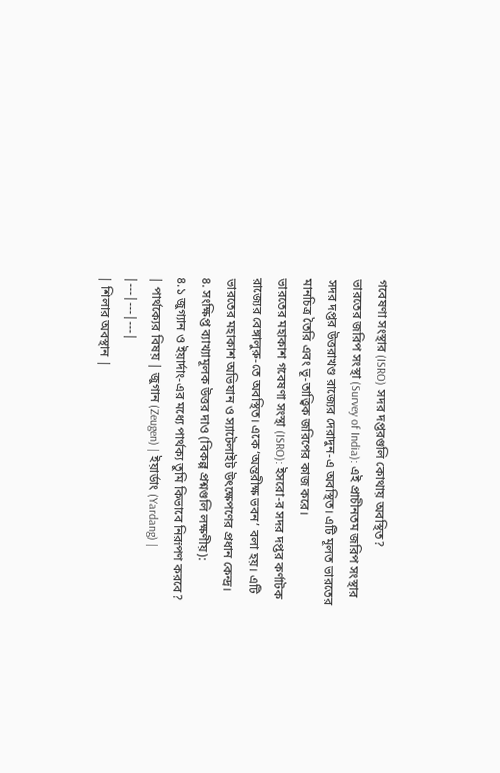গবেষণা সংস্থার (ISRO) সদর দপ্তরগুলি কোথায় অবস্থিত?
ভারতের জরিপ সংস্থা (Survey of India): এই প্রাচীনতম জরিপ সংস্থার সদর দপ্তর উত্তরাখণ্ড রাজ্যের দেরাদুন-এ অবস্থিত। এটি মূলত ভারতের মানচিত্র তৈরি এবং ভূ-তাত্ত্বিক জরিপের কাজ করে।
ভারতের মহাকাশ গবেষণা সংস্থা (ISRO): ইসরো-র সদর দপ্তর কর্ণাটক রাজ্যের বেঙ্গালুরু-তে অবস্থিত। একে ‘অন্তরীক্ষ ভবন’ বলা হয়। এটি ভারতের মহাকাশ অভিযান ও স্যাটেলাইট উৎক্ষেপণের প্রধান কেন্দ্র।
৪. সংক্ষিপ্ত ব্যাখ্যামূলক উত্তর দাও (বিকল্প প্রশ্নগুলি লক্ষণীয়):
৪.১ জুগ্যান ও ইয়ার্দাং-এর মধ্যে পার্থক্য তুমি কিভাবে নিরূপণ করবে?
| পার্থক্যের বিষয় | জুগান (Zeugen) | ইয়ার্ডাং (Yardang) |
|---|---|---|
| শিলার অবস্থান |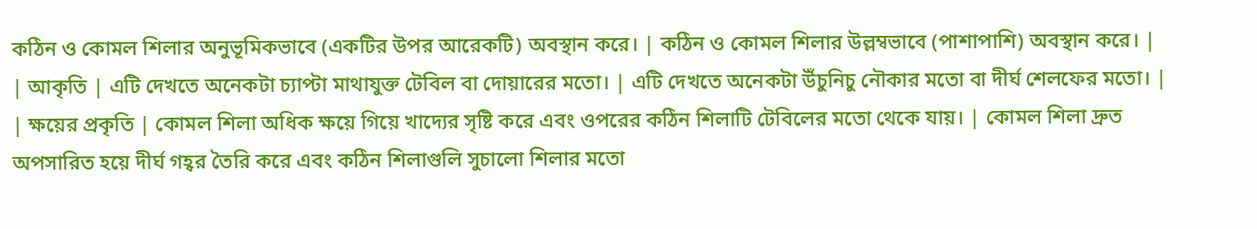কঠিন ও কোমল শিলার অনুভূমিকভাবে (একটির উপর আরেকটি) অবস্থান করে। | কঠিন ও কোমল শিলার উল্লম্বভাবে (পাশাপাশি) অবস্থান করে। |
| আকৃতি | এটি দেখতে অনেকটা চ্যাপ্টা মাথাযুক্ত টেবিল বা দোয়ারের মতো। | এটি দেখতে অনেকটা উঁচুনিচু নৌকার মতো বা দীর্ঘ শেলফের মতো। |
| ক্ষয়ের প্রকৃতি | কোমল শিলা অধিক ক্ষয়ে গিয়ে খাদ্যের সৃষ্টি করে এবং ওপরের কঠিন শিলাটি টেবিলের মতো থেকে যায়। | কোমল শিলা দ্রুত অপসারিত হয়ে দীর্ঘ গহ্বর তৈরি করে এবং কঠিন শিলাগুলি সুচালো শিলার মতো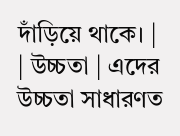দাঁড়িয়ে থাকে। |
| উচ্চতা | এদের উচ্চতা সাধারণত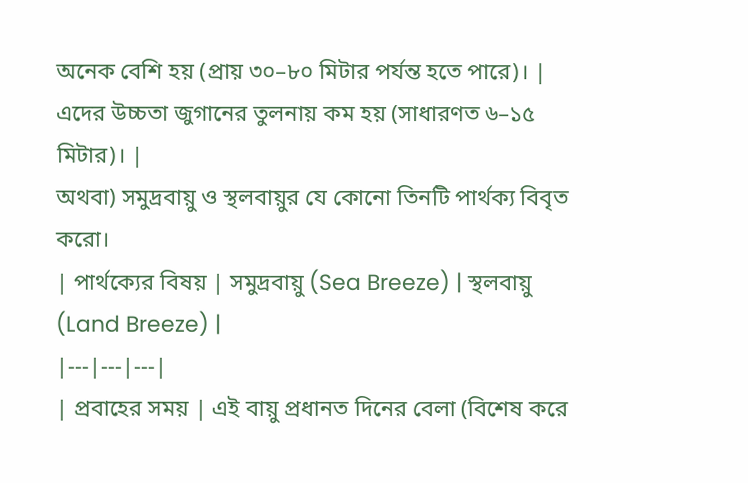অনেক বেশি হয় (প্রায় ৩০–৮০ মিটার পর্যন্ত হতে পারে)। | এদের উচ্চতা জুগানের তুলনায় কম হয় (সাধারণত ৬–১৫ মিটার)। |
অথবা) সমুদ্রবায়ু ও স্থলবায়ুর যে কোনো তিনটি পার্থক্য বিবৃত করো।
| পার্থক্যের বিষয় | সমুদ্রবায়ু (Sea Breeze) | স্থলবায়ু (Land Breeze) |
|---|---|---|
| প্রবাহের সময় | এই বায়ু প্রধানত দিনের বেলা (বিশেষ করে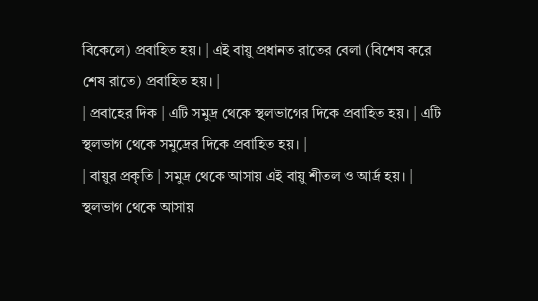বিকেলে) প্রবাহিত হয়। | এই বায়ু প্রধানত রাতের বেলা (বিশেষ করে শেষ রাতে) প্রবাহিত হয়। |
| প্রবাহের দিক | এটি সমুদ্র থেকে স্থলভাগের দিকে প্রবাহিত হয়। | এটি স্থলভাগ থেকে সমুদ্রের দিকে প্রবাহিত হয়। |
| বায়ুর প্রকৃতি | সমুদ্র থেকে আসায় এই বায়ু শীতল ও আর্দ্র হয়। | স্থলভাগ থেকে আসায়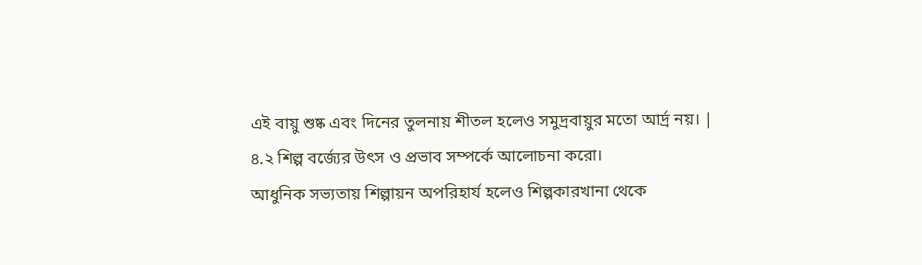এই বায়ু শুষ্ক এবং দিনের তুলনায় শীতল হলেও সমুদ্রবায়ুর মতো আর্দ্র নয়। |
৪.২ শিল্প বর্জ্যের উৎস ও প্রভাব সম্পর্কে আলোচনা করো।
আধুনিক সভ্যতায় শিল্পায়ন অপরিহার্য হলেও শিল্পকারখানা থেকে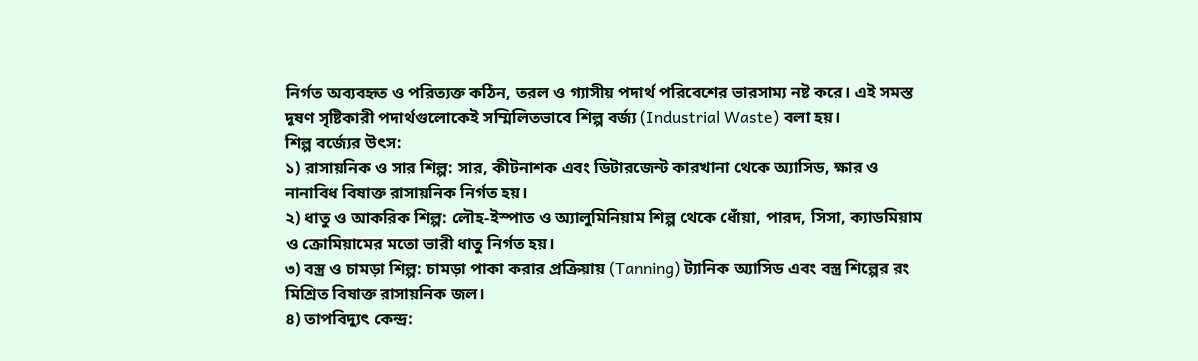নির্গত অব্যবহৃত ও পরিত্যক্ত কঠিন, তরল ও গ্যাসীয় পদার্থ পরিবেশের ভারসাম্য নষ্ট করে। এই সমস্ত দূষণ সৃষ্টিকারী পদার্থগুলোকেই সম্মিলিতভাবে শিল্প বর্জ্য (Industrial Waste) বলা হয়।
শিল্প বর্জ্যের উৎস:
১) রাসায়নিক ও সার শিল্প: সার, কীটনাশক এবং ডিটারজেন্ট কারখানা থেকে অ্যাসিড, ক্ষার ও নানাবিধ বিষাক্ত রাসায়নিক নির্গত হয়।
২) ধাতু ও আকরিক শিল্প: লৌহ-ইস্পাত ও অ্যালুমিনিয়াম শিল্প থেকে ধোঁয়া, পারদ, সিসা, ক্যাডমিয়াম ও ক্রোমিয়ামের মতো ভারী ধাতু নির্গত হয়।
৩) বস্ত্র ও চামড়া শিল্প: চামড়া পাকা করার প্রক্রিয়ায় (Tanning) ট্যানিক অ্যাসিড এবং বস্ত্র শিল্পের রং মিশ্রিত বিষাক্ত রাসায়নিক জল।
৪) তাপবিদ্যুৎ কেন্দ্র: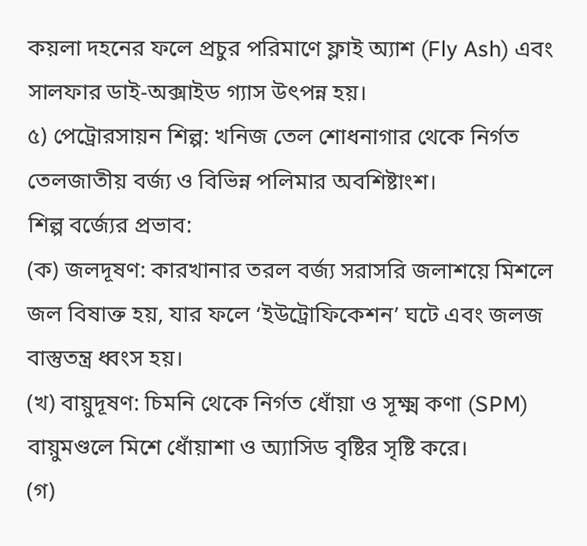কয়লা দহনের ফলে প্রচুর পরিমাণে ফ্লাই অ্যাশ (Fly Ash) এবং সালফার ডাই-অক্সাইড গ্যাস উৎপন্ন হয়।
৫) পেট্রোরসায়ন শিল্প: খনিজ তেল শোধনাগার থেকে নির্গত তেলজাতীয় বর্জ্য ও বিভিন্ন পলিমার অবশিষ্টাংশ।
শিল্প বর্জ্যের প্রভাব:
(ক) জলদূষণ: কারখানার তরল বর্জ্য সরাসরি জলাশয়ে মিশলে জল বিষাক্ত হয়, যার ফলে ‘ইউট্রোফিকেশন’ ঘটে এবং জলজ বাস্তুতন্ত্র ধ্বংস হয়।
(খ) বায়ুদূষণ: চিমনি থেকে নির্গত ধোঁয়া ও সূক্ষ্ম কণা (SPM) বায়ুমণ্ডলে মিশে ধোঁয়াশা ও অ্যাসিড বৃষ্টির সৃষ্টি করে।
(গ)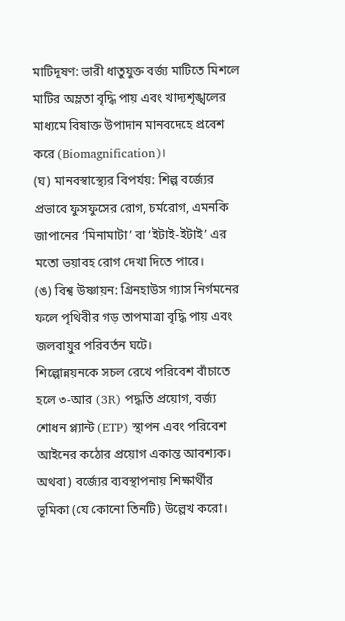মাটিদূষণ: ভারী ধাতুযুক্ত বর্জ্য মাটিতে মিশলে মাটির অম্লতা বৃদ্ধি পায় এবং খাদ্যশৃঙ্খলের মাধ্যমে বিষাক্ত উপাদান মানবদেহে প্রবেশ করে (Biomagnification)।
(ঘ) মানবস্বাস্থ্যের বিপর্যয়: শিল্প বর্জ্যের প্রভাবে ফুসফুসের রোগ, চর্মরোগ, এমনকি জাপানের ‘মিনামাটা’ বা ‘ইটাই-ইটাই’ এর মতো ভয়াবহ রোগ দেখা দিতে পারে।
(ঙ) বিশ্ব উষ্ণায়ন: গ্রিনহাউস গ্যাস নির্গমনের ফলে পৃথিবীর গড় তাপমাত্রা বৃদ্ধি পায় এবং জলবায়ুর পরিবর্তন ঘটে।
শিল্পোন্নয়নকে সচল রেখে পরিবেশ বাঁচাতে হলে ৩-আর (3R) পদ্ধতি প্রয়োগ, বর্জ্য শোধন প্ল্যান্ট (ETP) স্থাপন এবং পরিবেশ আইনের কঠোর প্রয়োগ একান্ত আবশ্যক।
অথবা) বর্জ্যের ব্যবস্থাপনায় শিক্ষার্থীর ভূমিকা (যে কোনো তিনটি) উল্লেখ করো।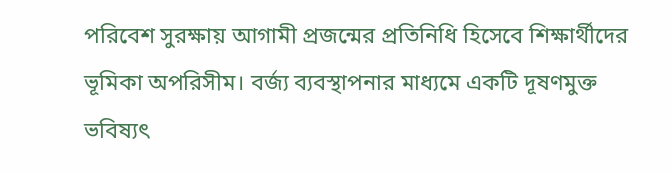পরিবেশ সুরক্ষায় আগামী প্রজন্মের প্রতিনিধি হিসেবে শিক্ষার্থীদের ভূমিকা অপরিসীম। বর্জ্য ব্যবস্থাপনার মাধ্যমে একটি দূষণমুক্ত ভবিষ্যৎ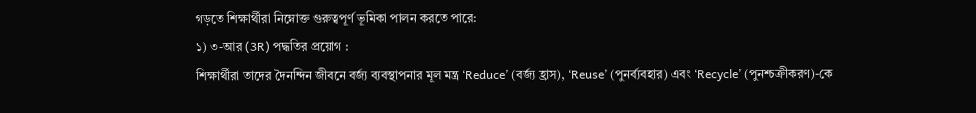গড়তে শিক্ষার্থীরা নিম্নোক্ত গুরুত্বপূর্ণ ভূমিকা পালন করতে পারে:
১) ৩-আর (3R) পদ্ধতির প্রয়োগ :
শিক্ষার্থীরা তাদের দৈনন্দিন জীবনে বর্জ্য ব্যবস্থাপনার মূল মন্ত্র ‘Reduce’ (বর্জ্য হ্রাস), ‘Reuse’ (পুনর্ব্যবহার) এবং ‘Recycle’ (পুনশ্চক্রীকরণ)-কে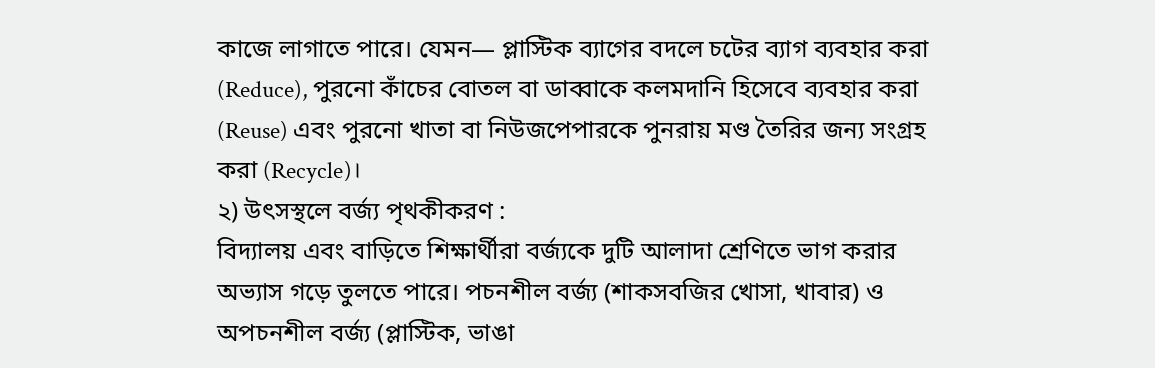কাজে লাগাতে পারে। যেমন— প্লাস্টিক ব্যাগের বদলে চটের ব্যাগ ব্যবহার করা (Reduce), পুরনো কাঁচের বোতল বা ডাব্বাকে কলমদানি হিসেবে ব্যবহার করা (Reuse) এবং পুরনো খাতা বা নিউজপেপারকে পুনরায় মণ্ড তৈরির জন্য সংগ্রহ করা (Recycle)।
২) উৎসস্থলে বর্জ্য পৃথকীকরণ :
বিদ্যালয় এবং বাড়িতে শিক্ষার্থীরা বর্জ্যকে দুটি আলাদা শ্রেণিতে ভাগ করার অভ্যাস গড়ে তুলতে পারে। পচনশীল বর্জ্য (শাকসবজির খোসা, খাবার) ও অপচনশীল বর্জ্য (প্লাস্টিক, ভাঙা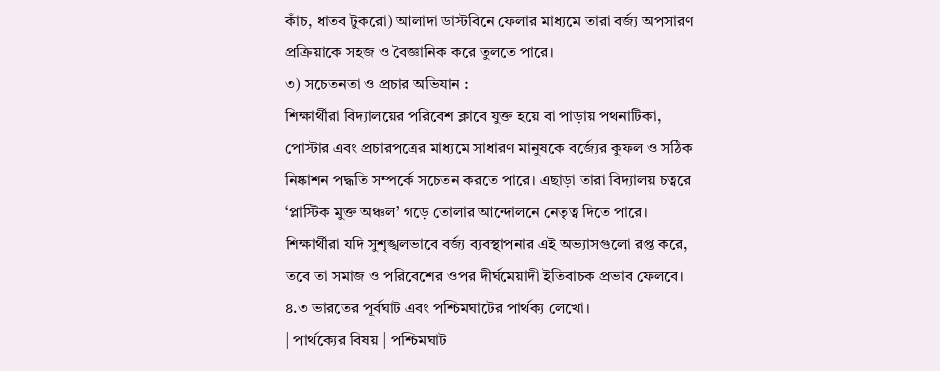কাঁচ, ধাতব টুকরো) আলাদা ডাস্টবিনে ফেলার মাধ্যমে তারা বর্জ্য অপসারণ প্রক্রিয়াকে সহজ ও বৈজ্ঞানিক করে তুলতে পারে।
৩) সচেতনতা ও প্রচার অভিযান :
শিক্ষার্থীরা বিদ্যালয়ের পরিবেশ ক্লাবে যুক্ত হয়ে বা পাড়ায় পথনাটিকা, পোস্টার এবং প্রচারপত্রের মাধ্যমে সাধারণ মানুষকে বর্জ্যের কুফল ও সঠিক নিষ্কাশন পদ্ধতি সম্পর্কে সচেতন করতে পারে। এছাড়া তারা বিদ্যালয় চত্বরে ‘প্লাস্টিক মুক্ত অঞ্চল’ গড়ে তোলার আন্দোলনে নেতৃত্ব দিতে পারে।
শিক্ষার্থীরা যদি সুশৃঙ্খলভাবে বর্জ্য ব্যবস্থাপনার এই অভ্যাসগুলো রপ্ত করে, তবে তা সমাজ ও পরিবেশের ওপর দীর্ঘমেয়াদী ইতিবাচক প্রভাব ফেলবে।
৪.৩ ভারতের পূর্বঘাট এবং পশ্চিমঘাটের পার্থক্য লেখো।
| পার্থক্যের বিষয় | পশ্চিমঘাট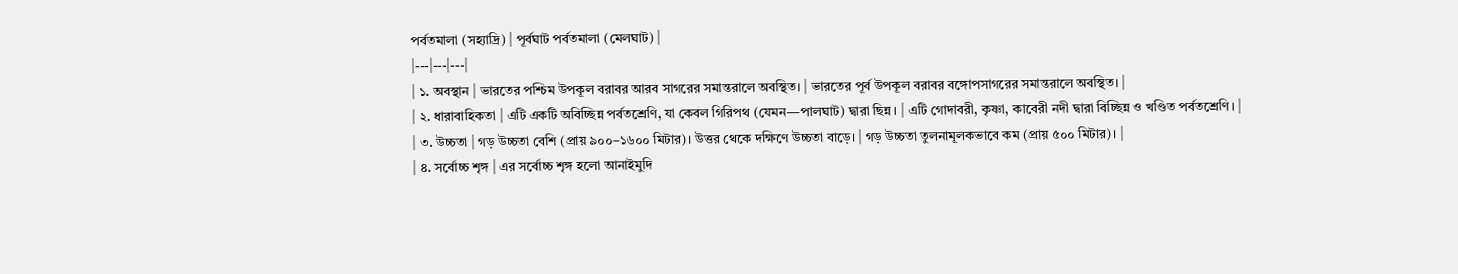পর্বতমালা (সহ্যাদ্রি) | পূর্বঘাট পর্বতমালা (মেলঘাট) |
|---|---|---|
| ১. অবস্থান | ভারতের পশ্চিম উপকূল বরাবর আরব সাগরের সমান্তরালে অবস্থিত। | ভারতের পূর্ব উপকূল বরাবর বঙ্গোপসাগরের সমান্তরালে অবস্থিত। |
| ২. ধারাবাহিকতা | এটি একটি অবিচ্ছিন্ন পর্বতশ্রেণি, যা কেবল গিরিপথ (যেমন—পালঘাট) দ্বারা ছিন্ন। | এটি গোদাবরী, কৃষ্ণা, কাবেরী নদী দ্বারা বিচ্ছিন্ন ও খণ্ডিত পর্বতশ্রেণি। |
| ৩. উচ্চতা | গড় উচ্চতা বেশি (প্রায় ৯০০–১৬০০ মিটার)। উত্তর থেকে দক্ষিণে উচ্চতা বাড়ে। | গড় উচ্চতা তুলনামূলকভাবে কম (প্রায় ৫০০ মিটার)। |
| ৪. সর্বোচ্চ শৃঙ্গ | এর সর্বোচ্চ শৃঙ্গ হলো আনাইমুদি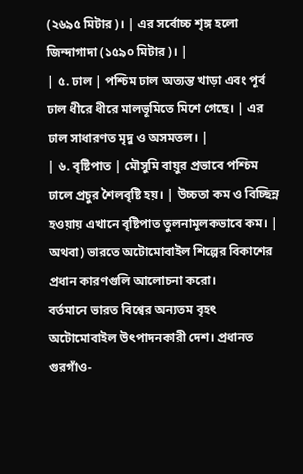(২৬৯৫ মিটার)। | এর সর্বোচ্চ শৃঙ্গ হলো জিন্দাগাদা (১৫৯০ মিটার)। |
| ৫. ঢাল | পশ্চিম ঢাল অত্যন্ত খাড়া এবং পূর্ব ঢাল ধীরে ধীরে মালভূমিতে মিশে গেছে। | এর ঢাল সাধারণত মৃদু ও অসমতল। |
| ৬. বৃষ্টিপাত | মৌসুমি বায়ুর প্রভাবে পশ্চিম ঢালে প্রচুর শৈলবৃষ্টি হয়। | উচ্চতা কম ও বিচ্ছিন্ন হওয়ায় এখানে বৃষ্টিপাত তুলনামূলকভাবে কম। |
অথবা) ভারতে অটোমোবাইল শিল্পের বিকাশের প্রধান কারণগুলি আলোচনা করো।
বর্তমানে ভারত বিশ্বের অন্যতম বৃহৎ অটোমোবাইল উৎপাদনকারী দেশ। প্রধানত গুরগাঁও-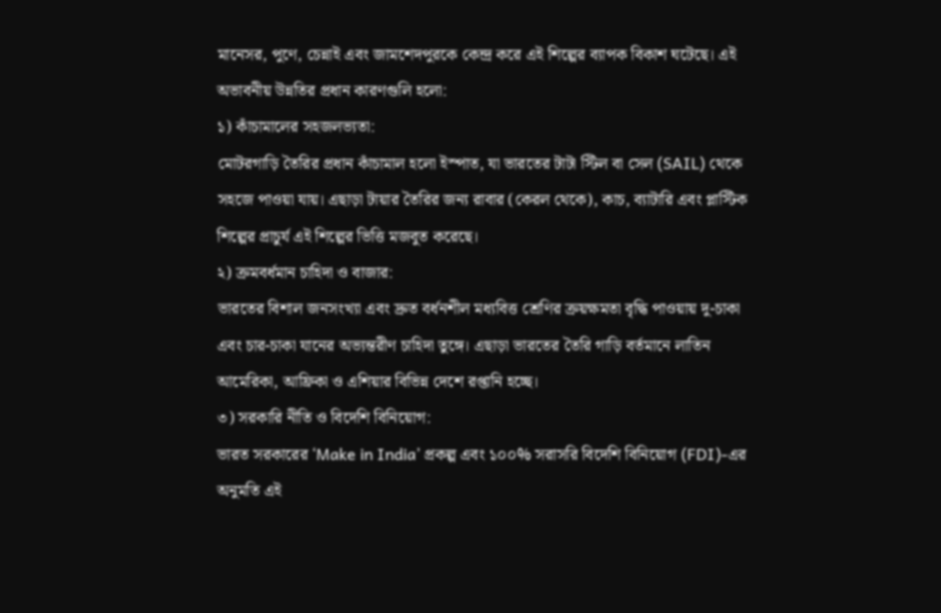মানেসর, পুণে, চেন্নাই এবং জামশেদপুরকে কেন্দ্র করে এই শিল্পের ব্যাপক বিকাশ ঘটেছে। এই অভাবনীয় উন্নতির প্রধান কারণগুলি হলো:
১) কাঁচামালের সহজলভ্যতা:
মোটরগাড়ি তৈরির প্রধান কাঁচামাল হলো ইস্পাত, যা ভারতের টাটা স্টিল বা সেল (SAIL) থেকে সহজে পাওয়া যায়। এছাড়া টায়ার তৈরির জন্য রাবার (কেরল থেকে), কাচ, ব্যাটারি এবং প্লাস্টিক শিল্পের প্রাচুর্য এই শিল্পের ভিত্তি মজবুত করেছে।
২) ক্রমবর্ধমান চাহিদা ও বাজার:
ভারতের বিশাল জনসংখ্যা এবং দ্রুত বর্ধনশীল মধ্যবিত্ত শ্রেণির ক্রয়ক্ষমতা বৃদ্ধি পাওয়ায় দু-চাকা এবং চার-চাকা যানের অভ্যন্তরীণ চাহিদা তুঙ্গে। এছাড়া ভারতের তৈরি গাড়ি বর্তমানে লাতিন আমেরিকা, আফ্রিকা ও এশিয়ার বিভিন্ন দেশে রপ্তানি হচ্ছে।
৩) সরকারি নীতি ও বিদেশি বিনিয়োগ:
ভারত সরকারের ‘Make in India’ প্রকল্প এবং ১০০% সরাসরি বিদেশি বিনিয়োগ (FDI)-এর অনুমতি এই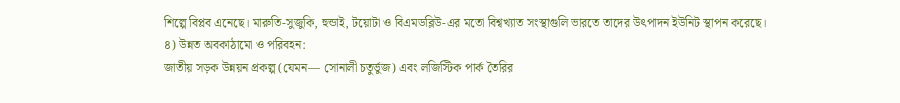শিল্পে বিপ্লব এনেছে। মারুতি-সুজুকি, হুন্ডাই, টয়োটা ও বিএমডব্লিউ-এর মতো বিশ্বখ্যাত সংস্থাগুলি ভারতে তাদের উৎপাদন ইউনিট স্থাপন করেছে।
৪) উন্নত অবকাঠামো ও পরিবহন:
জাতীয় সড়ক উন্নয়ন প্রকল্প (যেমন— সোনালী চতুর্ভুজ) এবং লজিস্টিক পার্ক তৈরির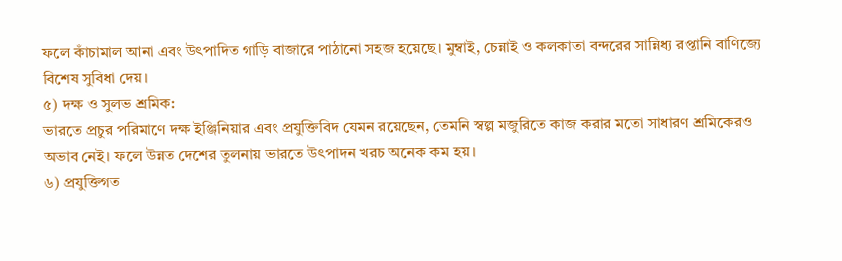ফলে কাঁচামাল আনা এবং উৎপাদিত গাড়ি বাজারে পাঠানো সহজ হয়েছে। মুম্বাই, চেন্নাই ও কলকাতা বন্দরের সান্নিধ্য রপ্তানি বাণিজ্যে বিশেষ সুবিধা দেয়।
৫) দক্ষ ও সুলভ শ্রমিক:
ভারতে প্রচুর পরিমাণে দক্ষ ইঞ্জিনিয়ার এবং প্রযুক্তিবিদ যেমন রয়েছেন, তেমনি স্বল্প মজুরিতে কাজ করার মতো সাধারণ শ্রমিকেরও অভাব নেই। ফলে উন্নত দেশের তুলনায় ভারতে উৎপাদন খরচ অনেক কম হয়।
৬) প্রযুক্তিগত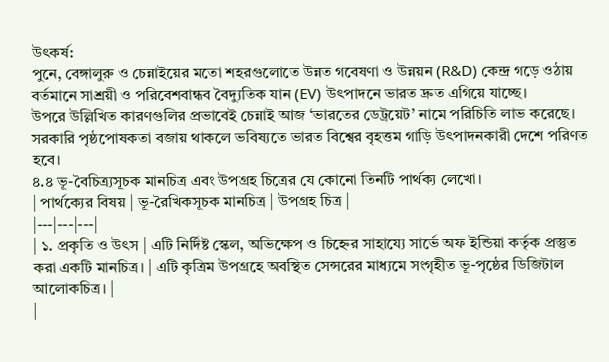উৎকর্ষ:
পুনে, বেঙ্গালুরু ও চেন্নাইয়ের মতো শহরগুলোতে উন্নত গবেষণা ও উন্নয়ন (R&D) কেন্দ্র গড়ে ওঠায় বর্তমানে সাশ্রয়ী ও পরিবেশবান্ধব বৈদ্যুতিক যান (EV) উৎপাদনে ভারত দ্রুত এগিয়ে যাচ্ছে।
উপরে উল্লিখিত কারণগুলির প্রভাবেই চেন্নাই আজ ‘ভারতের ডেট্রয়েট’ নামে পরিচিতি লাভ করেছে। সরকারি পৃষ্ঠপোষকতা বজায় থাকলে ভবিষ্যতে ভারত বিশ্বের বৃহত্তম গাড়ি উৎপাদনকারী দেশে পরিণত হবে।
৪.৪ ভূ-বৈচিত্র্যসূচক মানচিত্র এবং উপগ্রহ চিত্রের যে কোনো তিনটি পার্থক্য লেখো।
| পার্থক্যের বিষয় | ভূ-রৈখিকসূচক মানচিত্র | উপগ্রহ চিত্র |
|---|---|---|
| ১. প্রকৃতি ও উৎস | এটি নির্দিষ্ট স্কেল, অভিক্ষেপ ও চিহ্নের সাহায্যে সার্ভে অফ ইন্ডিয়া কর্তৃক প্রস্তুত করা একটি মানচিত্র। | এটি কৃত্রিম উপগ্রহে অবস্থিত সেন্সরের মাধ্যমে সংগৃহীত ভূ-পৃষ্ঠের ডিজিটাল আলোকচিত্র। |
|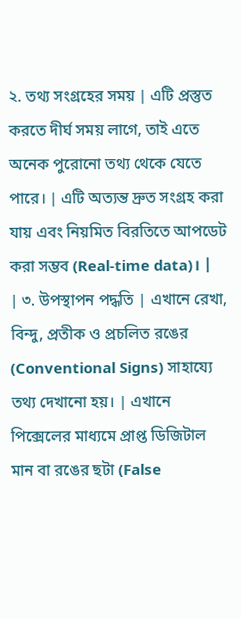২. তথ্য সংগ্রহের সময় | এটি প্রস্তুত করতে দীর্ঘ সময় লাগে, তাই এতে অনেক পুরোনো তথ্য থেকে যেতে পারে। | এটি অত্যন্ত দ্রুত সংগ্রহ করা যায় এবং নিয়মিত বিরতিতে আপডেট করা সম্ভব (Real-time data)। |
| ৩. উপস্থাপন পদ্ধতি | এখানে রেখা, বিন্দু, প্রতীক ও প্রচলিত রঙের (Conventional Signs) সাহায্যে তথ্য দেখানো হয়। | এখানে পিক্সেলের মাধ্যমে প্রাপ্ত ডিজিটাল মান বা রঙের ছটা (False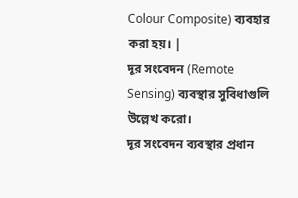Colour Composite) ব্যবহার করা হয়। |
দূর সংবেদন (Remote Sensing) ব্যবস্থার সুবিধাগুলি উল্লেখ করো।
দূর সংবেদন ব্যবস্থার প্রধান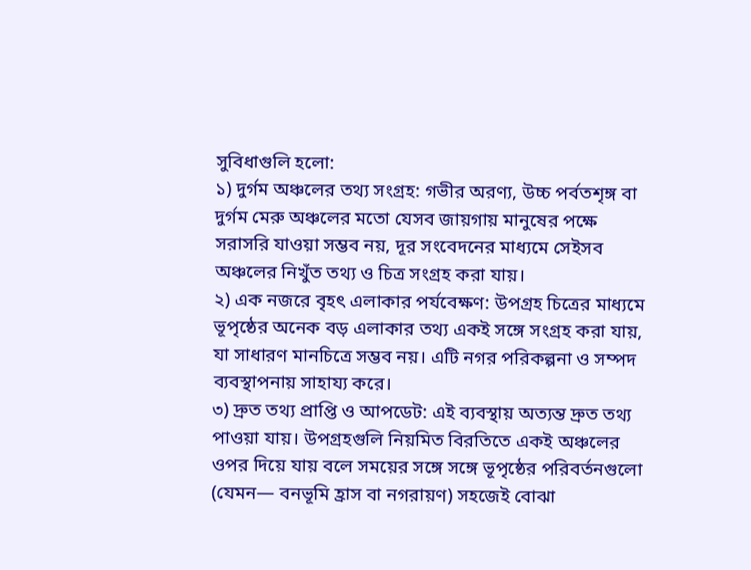সুবিধাগুলি হলো:
১) দুর্গম অঞ্চলের তথ্য সংগ্রহ: গভীর অরণ্য, উচ্চ পর্বতশৃঙ্গ বা দুর্গম মেরু অঞ্চলের মতো যেসব জায়গায় মানুষের পক্ষে সরাসরি যাওয়া সম্ভব নয়, দূর সংবেদনের মাধ্যমে সেইসব অঞ্চলের নিখুঁত তথ্য ও চিত্র সংগ্রহ করা যায়।
২) এক নজরে বৃহৎ এলাকার পর্যবেক্ষণ: উপগ্রহ চিত্রের মাধ্যমে ভূপৃষ্ঠের অনেক বড় এলাকার তথ্য একই সঙ্গে সংগ্রহ করা যায়, যা সাধারণ মানচিত্রে সম্ভব নয়। এটি নগর পরিকল্পনা ও সম্পদ ব্যবস্থাপনায় সাহায্য করে।
৩) দ্রুত তথ্য প্রাপ্তি ও আপডেট: এই ব্যবস্থায় অত্যন্ত দ্রুত তথ্য পাওয়া যায়। উপগ্রহগুলি নিয়মিত বিরতিতে একই অঞ্চলের ওপর দিয়ে যায় বলে সময়ের সঙ্গে সঙ্গে ভূপৃষ্ঠের পরিবর্তনগুলো (যেমন— বনভূমি হ্রাস বা নগরায়ণ) সহজেই বোঝা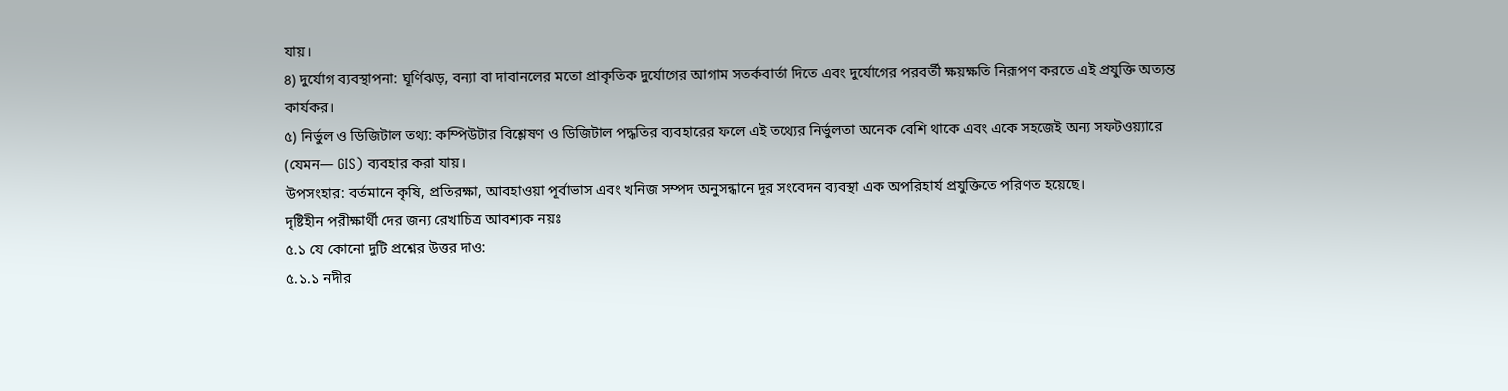যায়।
৪) দুর্যোগ ব্যবস্থাপনা: ঘূর্ণিঝড়, বন্যা বা দাবানলের মতো প্রাকৃতিক দুর্যোগের আগাম সতর্কবার্তা দিতে এবং দুর্যোগের পরবর্তী ক্ষয়ক্ষতি নিরূপণ করতে এই প্রযুক্তি অত্যন্ত কার্যকর।
৫) নির্ভুল ও ডিজিটাল তথ্য: কম্পিউটার বিশ্লেষণ ও ডিজিটাল পদ্ধতির ব্যবহারের ফলে এই তথ্যের নির্ভুলতা অনেক বেশি থাকে এবং একে সহজেই অন্য সফটওয়্যারে (যেমন— GIS) ব্যবহার করা যায়।
উপসংহার: বর্তমানে কৃষি, প্রতিরক্ষা, আবহাওয়া পূর্বাভাস এবং খনিজ সম্পদ অনুসন্ধানে দূর সংবেদন ব্যবস্থা এক অপরিহার্য প্রযুক্তিতে পরিণত হয়েছে।
দৃষ্টিহীন পরীক্ষার্থী দের জন্য রেখাচিত্র আবশ্যক নয়ঃ
৫.১ যে কোনো দুটি প্রশ্নের উত্তর দাও:
৫.১.১ নদীর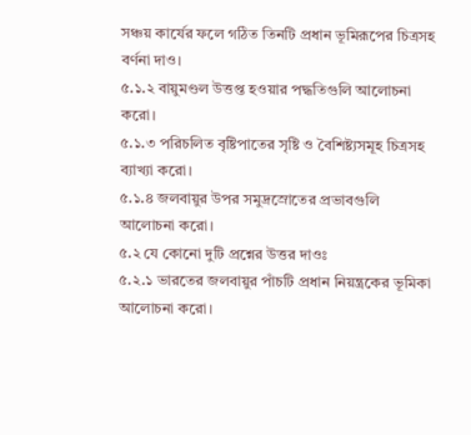সঞ্চয় কার্যের ফলে গঠিত তিনটি প্রধান ভূমিরূপের চিত্রসহ বর্ণনা দাও।
৫.১.২ বায়ুমণ্ডল উত্তপ্ত হওয়ার পদ্ধতিগুলি আলোচনা করো।
৫.১.৩ পরিচলিত বৃষ্টিপাতের সৃষ্টি ও বৈশিষ্ট্যসমূহ চিত্রসহ ব্যাখ্যা করো।
৫.১.৪ জলবায়ুর উপর সমুদ্রস্রোতের প্রভাবগুলি আলোচনা করো।
৫.২ যে কোনো দুটি প্রশ্নের উত্তর দাওঃ
৫.২.১ ভারতের জলবায়ুর পাঁচটি প্রধান নিয়ন্ত্রকের ভূমিকা আলোচনা করো।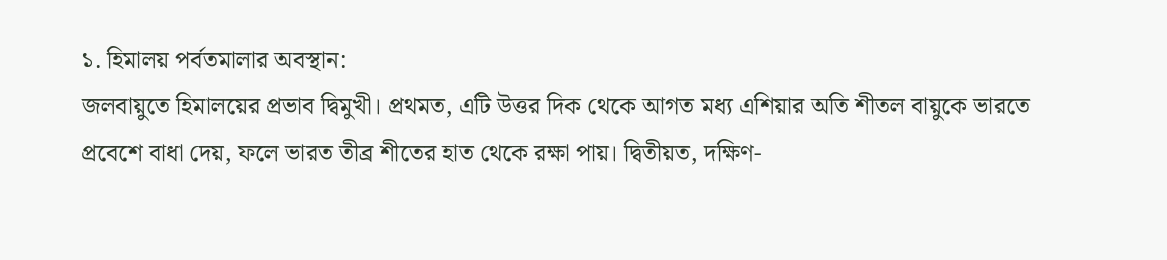১. হিমালয় পর্বতমালার অবস্থান:
জলবায়ুতে হিমালয়ের প্রভাব দ্বিমুখী। প্রথমত, এটি উত্তর দিক থেকে আগত মধ্য এশিয়ার অতি শীতল বায়ুকে ভারতে প্রবেশে বাধা দেয়, ফলে ভারত তীব্র শীতের হাত থেকে রক্ষা পায়। দ্বিতীয়ত, দক্ষিণ-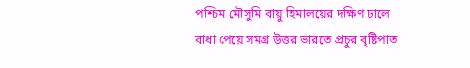পশ্চিম মৌসুমি বায়ু হিমালয়ের দক্ষিণ ঢালে বাধা পেয়ে সমগ্র উত্তর ভারতে প্রচুর বৃষ্টিপাত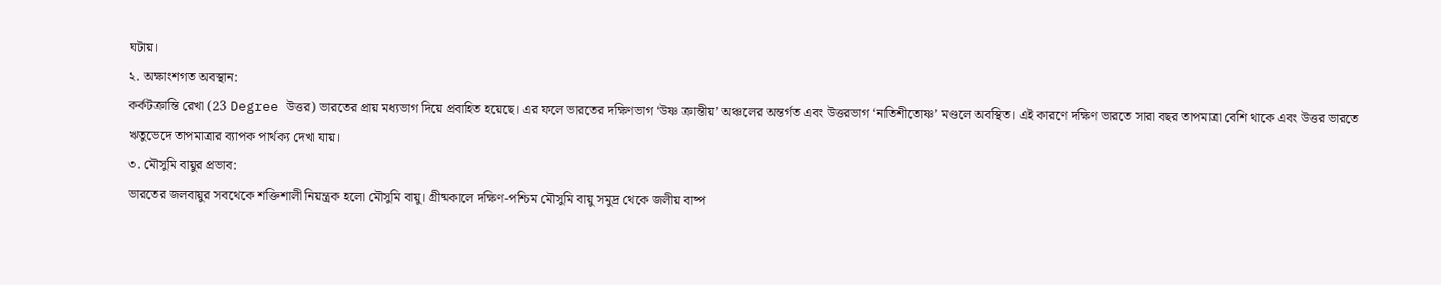ঘটায়।
২. অক্ষাংশগত অবস্থান:
কর্কটক্রান্তি রেখা (23 Degree উত্তর) ভারতের প্রায় মধ্যভাগ দিয়ে প্রবাহিত হয়েছে। এর ফলে ভারতের দক্ষিণভাগ ‘উষ্ণ ক্রান্তীয়’ অঞ্চলের অন্তর্গত এবং উত্তরভাগ ‘নাতিশীতোষ্ণ’ মণ্ডলে অবস্থিত। এই কারণে দক্ষিণ ভারতে সারা বছর তাপমাত্রা বেশি থাকে এবং উত্তর ভারতে ঋতুভেদে তাপমাত্রার ব্যাপক পার্থক্য দেখা যায়।
৩. মৌসুমি বায়ুর প্রভাব:
ভারতের জলবায়ুর সবথেকে শক্তিশালী নিয়ন্ত্রক হলো মৌসুমি বায়ু। গ্রীষ্মকালে দক্ষিণ-পশ্চিম মৌসুমি বায়ু সমুদ্র থেকে জলীয় বাষ্প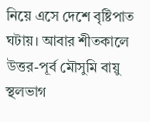নিয়ে এসে দেশে বৃষ্টিপাত ঘটায়। আবার শীতকালে উত্তর-পূর্ব মৌসুমি বায়ু স্থলভাগ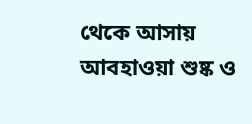থেকে আসায় আবহাওয়া শুষ্ক ও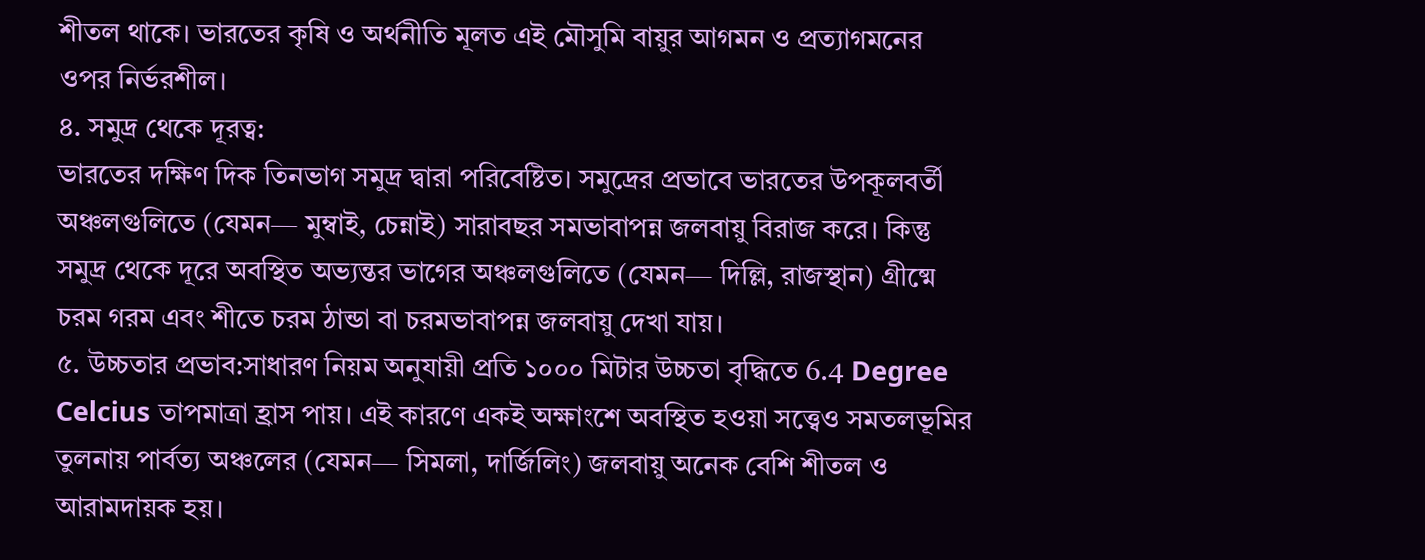শীতল থাকে। ভারতের কৃষি ও অর্থনীতি মূলত এই মৌসুমি বায়ুর আগমন ও প্রত্যাগমনের ওপর নির্ভরশীল।
৪. সমুদ্র থেকে দূরত্ব:
ভারতের দক্ষিণ দিক তিনভাগ সমুদ্র দ্বারা পরিবেষ্টিত। সমুদ্রের প্রভাবে ভারতের উপকূলবর্তী অঞ্চলগুলিতে (যেমন— মুম্বাই, চেন্নাই) সারাবছর সমভাবাপন্ন জলবায়ু বিরাজ করে। কিন্তু সমুদ্র থেকে দূরে অবস্থিত অভ্যন্তর ভাগের অঞ্চলগুলিতে (যেমন— দিল্লি, রাজস্থান) গ্রীষ্মে চরম গরম এবং শীতে চরম ঠান্ডা বা চরমভাবাপন্ন জলবায়ু দেখা যায়।
৫. উচ্চতার প্রভাব:সাধারণ নিয়ম অনুযায়ী প্রতি ১০০০ মিটার উচ্চতা বৃদ্ধিতে 6.4 Degree Celcius তাপমাত্রা হ্রাস পায়। এই কারণে একই অক্ষাংশে অবস্থিত হওয়া সত্ত্বেও সমতলভূমির তুলনায় পার্বত্য অঞ্চলের (যেমন— সিমলা, দার্জিলিং) জলবায়ু অনেক বেশি শীতল ও আরামদায়ক হয়।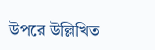উপরে উল্লিখিত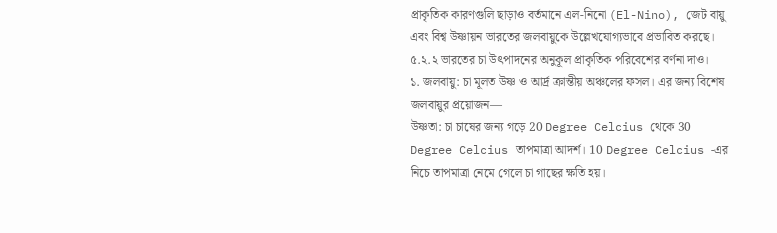প্রাকৃতিক কারণগুলি ছাড়াও বর্তমানে এল-নিনো (El-Nino), জেট বায়ু এবং বিশ্ব উষ্ণায়ন ভারতের জলবায়ুকে উল্লেখযোগ্যভাবে প্রভাবিত করছে।
৫.২.২ ভারতের চা উৎপাদনের অনুকূল প্রাকৃতিক পরিবেশের বর্ণনা দাও।
১. জলবায়ু: চা মূলত উষ্ণ ও আর্দ্র ক্রান্তীয় অঞ্চলের ফসল। এর জন্য বিশেষ জলবায়ুর প্রয়োজন—
উষ্ণতা: চা চাষের জন্য গড়ে 20 Degree Celcius থেকে 30 Degree Celcius তাপমাত্রা আদর্শ। 10 Degree Celcius -এর নিচে তাপমাত্রা নেমে গেলে চা গাছের ক্ষতি হয়।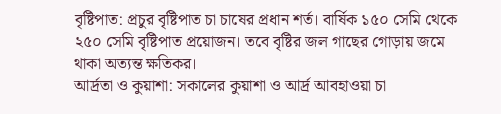বৃষ্টিপাত: প্রচুর বৃষ্টিপাত চা চাষের প্রধান শর্ত। বার্ষিক ১৫০ সেমি থেকে ২৫০ সেমি বৃষ্টিপাত প্রয়োজন। তবে বৃষ্টির জল গাছের গোড়ায় জমে থাকা অত্যন্ত ক্ষতিকর।
আর্দ্রতা ও কুয়াশা: সকালের কুয়াশা ও আর্দ্র আবহাওয়া চা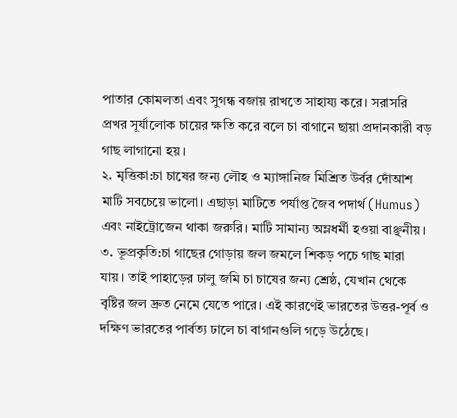পাতার কোমলতা এবং সুগন্ধ বজায় রাখতে সাহায্য করে। সরাসরি প্রখর সূর্যালোক চায়ের ক্ষতি করে বলে চা বাগানে ছায়া প্রদানকারী বড় গাছ লাগানো হয়।
২. মৃত্তিকা:চা চাষের জন্য লৌহ ও ম্যাঙ্গানিজ মিশ্রিত উর্বর দোঁআশ মাটি সবচেয়ে ভালো। এছাড়া মাটিতে পর্যাপ্ত জৈব পদার্থ (Humus) এবং নাইট্রোজেন থাকা জরুরি। মাটি সামান্য অম্লধর্মী হওয়া বাঞ্ছনীয়।
৩. ভূপ্রকৃতি:চা গাছের গোড়ায় জল জমলে শিকড় পচে গাছ মারা যায়। তাই পাহাড়ের ঢালু জমি চা চাষের জন্য শ্রেষ্ঠ, যেখান থেকে বৃষ্টির জল দ্রুত নেমে যেতে পারে। এই কারণেই ভারতের উত্তর-পূর্ব ও দক্ষিণ ভারতের পার্বত্য ঢালে চা বাগানগুলি গড়ে উঠেছে।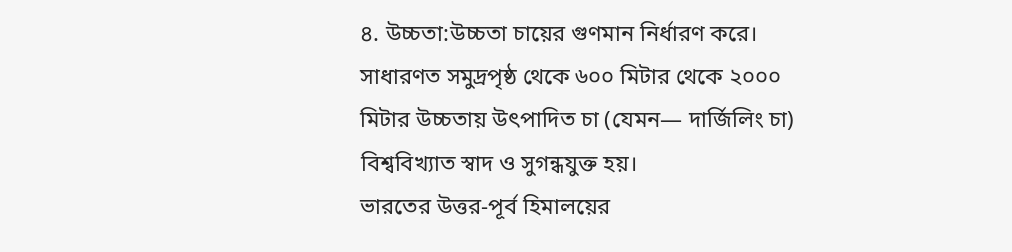৪. উচ্চতা:উচ্চতা চায়ের গুণমান নির্ধারণ করে। সাধারণত সমুদ্রপৃষ্ঠ থেকে ৬০০ মিটার থেকে ২০০০ মিটার উচ্চতায় উৎপাদিত চা (যেমন— দার্জিলিং চা) বিশ্ববিখ্যাত স্বাদ ও সুগন্ধযুক্ত হয়।
ভারতের উত্তর-পূর্ব হিমালয়ের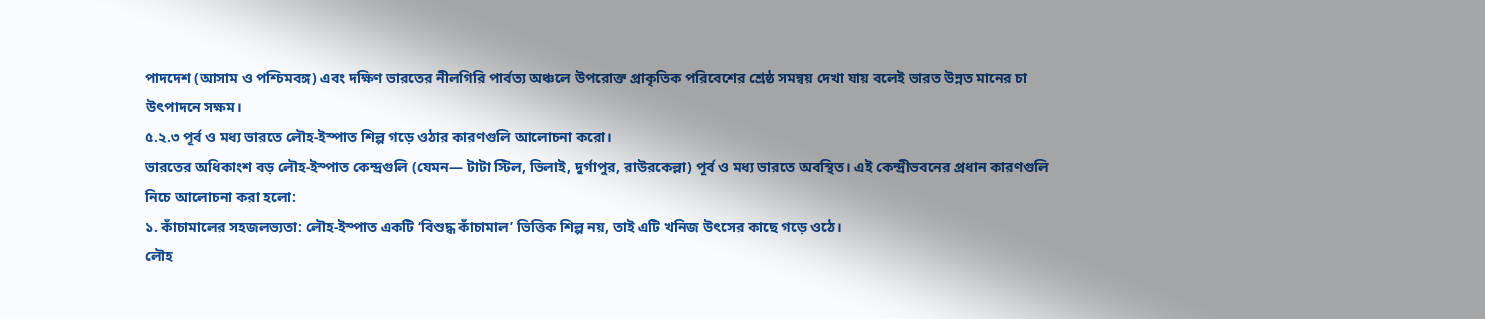পাদদেশ (আসাম ও পশ্চিমবঙ্গ) এবং দক্ষিণ ভারতের নীলগিরি পার্বত্য অঞ্চলে উপরোক্ত প্রাকৃতিক পরিবেশের শ্রেষ্ঠ সমন্বয় দেখা যায় বলেই ভারত উন্নত মানের চা উৎপাদনে সক্ষম।
৫.২.৩ পূর্ব ও মধ্য ভারতে লৌহ-ইস্পাত শিল্প গড়ে ওঠার কারণগুলি আলোচনা করো।
ভারতের অধিকাংশ বড় লৌহ-ইস্পাত কেন্দ্রগুলি (যেমন— টাটা স্টিল, ভিলাই, দুর্গাপুর, রাউরকেল্লা) পূর্ব ও মধ্য ভারতে অবস্থিত। এই কেন্দ্রীভবনের প্রধান কারণগুলি নিচে আলোচনা করা হলো:
১. কাঁচামালের সহজলভ্যতা: লৌহ-ইস্পাত একটি ‘বিশুদ্ধ কাঁচামাল’ ভিত্তিক শিল্প নয়, তাই এটি খনিজ উৎসের কাছে গড়ে ওঠে।
লৌহ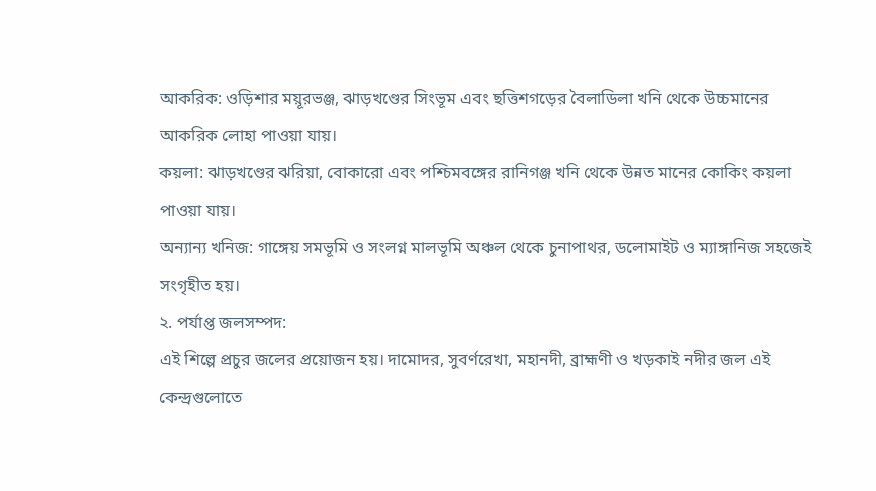আকরিক: ওড়িশার ময়ূরভঞ্জ, ঝাড়খণ্ডের সিংভূম এবং ছত্তিশগড়ের বৈলাডিলা খনি থেকে উচ্চমানের আকরিক লোহা পাওয়া যায়।
কয়লা: ঝাড়খণ্ডের ঝরিয়া, বোকারো এবং পশ্চিমবঙ্গের রানিগঞ্জ খনি থেকে উন্নত মানের কোকিং কয়লা পাওয়া যায়।
অন্যান্য খনিজ: গাঙ্গেয় সমভূমি ও সংলগ্ন মালভূমি অঞ্চল থেকে চুনাপাথর, ডলোমাইট ও ম্যাঙ্গানিজ সহজেই সংগৃহীত হয়।
২. পর্যাপ্ত জলসম্পদ:
এই শিল্পে প্রচুর জলের প্রয়োজন হয়। দামোদর, সুবর্ণরেখা, মহানদী, ব্রাহ্মণী ও খড়কাই নদীর জল এই কেন্দ্রগুলোতে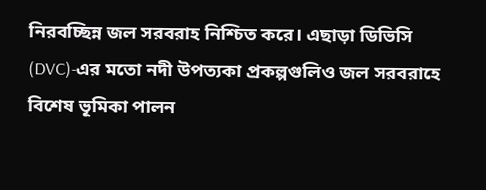নিরবচ্ছিন্ন জল সরবরাহ নিশ্চিত করে। এছাড়া ডিভিসি (DVC)-এর মতো নদী উপত্যকা প্রকল্পগুলিও জল সরবরাহে বিশেষ ভূমিকা পালন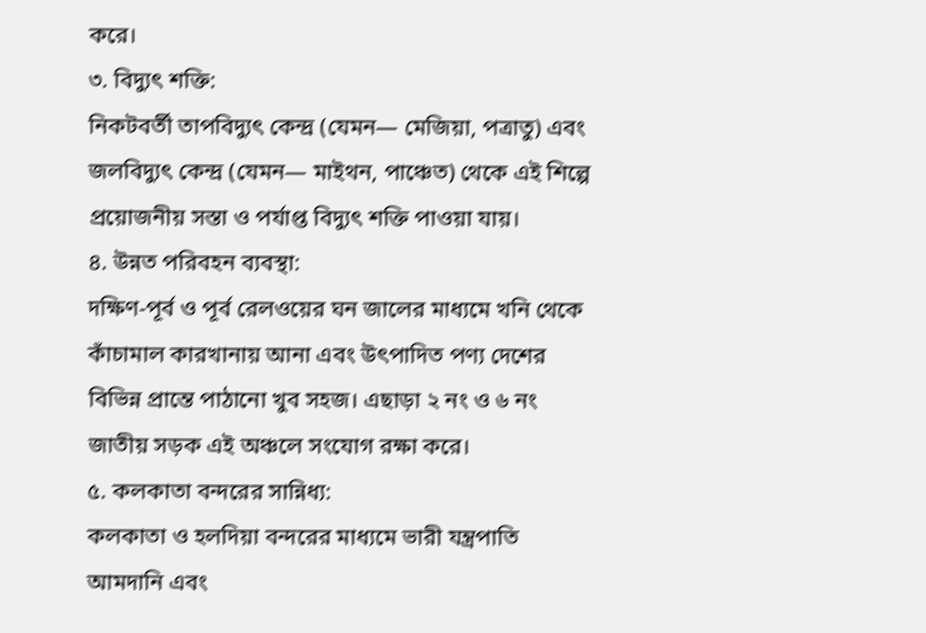করে।
৩. বিদ্যুৎ শক্তি:
নিকটবর্তী তাপবিদ্যুৎ কেন্দ্র (যেমন— মেজিয়া, পত্রাতু) এবং জলবিদ্যুৎ কেন্দ্র (যেমন— মাইথন, পাঞ্চেত) থেকে এই শিল্পে প্রয়োজনীয় সস্তা ও পর্যাপ্ত বিদ্যুৎ শক্তি পাওয়া যায়।
৪. উন্নত পরিবহন ব্যবস্থা:
দক্ষিণ-পূর্ব ও পূর্ব রেলওয়ের ঘন জালের মাধ্যমে খনি থেকে কাঁচামাল কারখানায় আনা এবং উৎপাদিত পণ্য দেশের বিভিন্ন প্রান্তে পাঠানো খুব সহজ। এছাড়া ২ নং ও ৬ নং জাতীয় সড়ক এই অঞ্চলে সংযোগ রক্ষা করে।
৫. কলকাতা বন্দরের সান্নিধ্য:
কলকাতা ও হলদিয়া বন্দরের মাধ্যমে ভারী যন্ত্রপাতি আমদানি এবং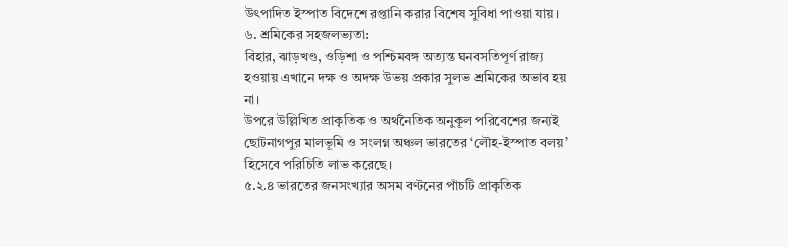উৎপাদিত ইস্পাত বিদেশে রপ্তানি করার বিশেষ সুবিধা পাওয়া যায়।
৬. শ্রমিকের সহজলভ্যতা:
বিহার, ঝাড়খণ্ড, ওড়িশা ও পশ্চিমবঙ্গ অত্যন্ত ঘনবসতিপূর্ণ রাজ্য হওয়ায় এখানে দক্ষ ও অদক্ষ উভয় প্রকার সুলভ শ্রমিকের অভাব হয় না।
উপরে উল্লিখিত প্রাকৃতিক ও অর্থনৈতিক অনুকূল পরিবেশের জন্যই ছোটনাগপুর মালভূমি ও সংলগ্ন অঞ্চল ভারতের ‘লৌহ-ইস্পাত বলয়’ হিসেবে পরিচিতি লাভ করেছে।
৫.২.৪ ভারতের জনসংখ্যার অসম বণ্টনের পাঁচটি প্রাকৃতিক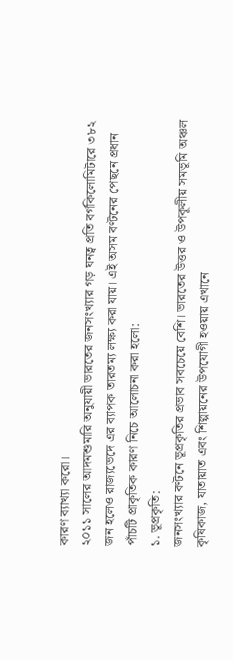কারণ ব্যাখ্যা করো।
২০১১ সালের আদমশুমারি অনুযায়ী ভারতের জনসংখ্যার গড় ঘনত্ব প্রতি বর্গকিলোমিটারে ৩৮২ জন হলেও রাজ্যভেদে এর ব্যাপক তারতম্য লক্ষ্য করা যায়। এই অসম বণ্টনের পেছনে প্রধান পাঁচটি প্রাকৃতিক কারণ নিচে আলোচনা করা হলো:
১. ভূপ্রকৃতি:
জনসংখ্যার বণ্টনে ভূপ্রকৃতির প্রভাব সবচেয়ে বেশি। ভারতের উত্তর ও উপকূলীয় সমভূমি অঞ্চল কৃষিকাজ, যাতায়াত এবং শিল্পায়নের উপযোগী হওয়ায় এখানে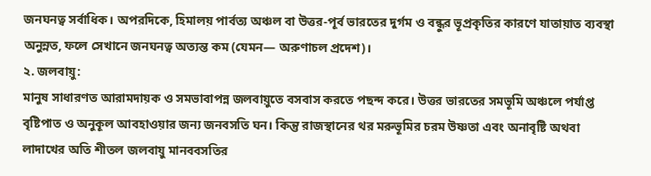জনঘনত্ব সর্বাধিক। অপরদিকে, হিমালয় পার্বত্য অঞ্চল বা উত্তর-পূর্ব ভারতের দুর্গম ও বন্ধুর ভূপ্রকৃতির কারণে যাতায়াত ব্যবস্থা অনুন্নত, ফলে সেখানে জনঘনত্ব অত্যন্ত কম (যেমন— অরুণাচল প্রদেশ)।
২. জলবায়ু:
মানুষ সাধারণত আরামদায়ক ও সমভাবাপন্ন জলবায়ুতে বসবাস করতে পছন্দ করে। উত্তর ভারতের সমভূমি অঞ্চলে পর্যাপ্ত বৃষ্টিপাত ও অনুকূল আবহাওয়ার জন্য জনবসতি ঘন। কিন্তু রাজস্থানের থর মরুভূমির চরম উষ্ণতা এবং অনাবৃষ্টি অথবা লাদাখের অতি শীতল জলবায়ু মানববসতির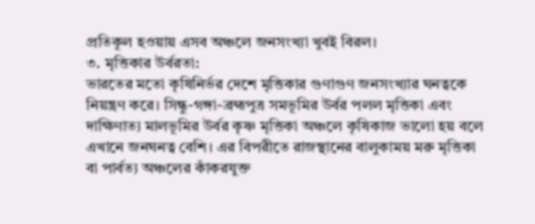প্রতিকূল হওয়ায় এসব অঞ্চলে জনসংখ্যা খুবই বিরল।
৩. মৃত্তিকার উর্বরতা:
ভারতের মতো কৃষিনির্ভর দেশে মৃত্তিকার গুণাগুণ জনসংখ্যার ঘনত্বকে নিয়ন্ত্রণ করে। সিন্ধু-গঙ্গা-ব্রহ্মপুত্র সমভূমির উর্বর পলল মৃত্তিকা এবং দাক্ষিণাত্য মালভূমির উর্বর কৃষ্ণ মৃত্তিকা অঞ্চলে কৃষিকাজ ভালো হয় বলে এখানে জনঘনত্ব বেশি। এর বিপরীতে রাজস্থানের বালুকাময় মরু মৃত্তিকা বা পার্বত্য অঞ্চলের কাঁকরযুক্ত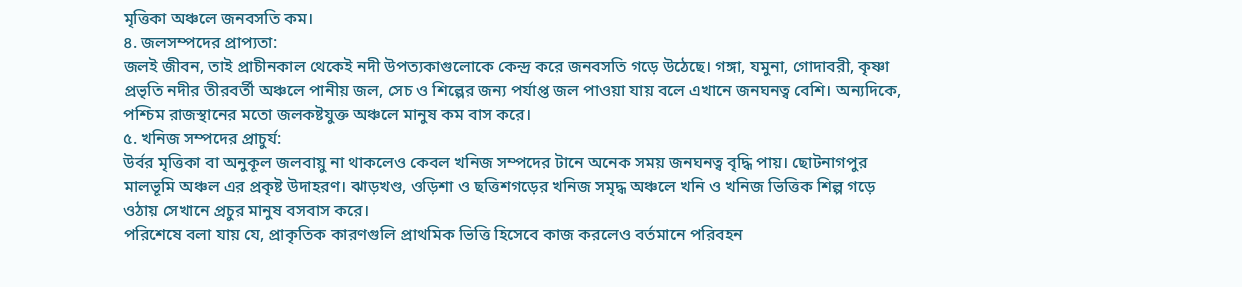মৃত্তিকা অঞ্চলে জনবসতি কম।
৪. জলসম্পদের প্রাপ্যতা:
জলই জীবন, তাই প্রাচীনকাল থেকেই নদী উপত্যকাগুলোকে কেন্দ্র করে জনবসতি গড়ে উঠেছে। গঙ্গা, যমুনা, গোদাবরী, কৃষ্ণা প্রভৃতি নদীর তীরবর্তী অঞ্চলে পানীয় জল, সেচ ও শিল্পের জন্য পর্যাপ্ত জল পাওয়া যায় বলে এখানে জনঘনত্ব বেশি। অন্যদিকে, পশ্চিম রাজস্থানের মতো জলকষ্টযুক্ত অঞ্চলে মানুষ কম বাস করে।
৫. খনিজ সম্পদের প্রাচুর্য:
উর্বর মৃত্তিকা বা অনুকূল জলবায়ু না থাকলেও কেবল খনিজ সম্পদের টানে অনেক সময় জনঘনত্ব বৃদ্ধি পায়। ছোটনাগপুর মালভূমি অঞ্চল এর প্রকৃষ্ট উদাহরণ। ঝাড়খণ্ড, ওড়িশা ও ছত্তিশগড়ের খনিজ সমৃদ্ধ অঞ্চলে খনি ও খনিজ ভিত্তিক শিল্প গড়ে ওঠায় সেখানে প্রচুর মানুষ বসবাস করে।
পরিশেষে বলা যায় যে, প্রাকৃতিক কারণগুলি প্রাথমিক ভিত্তি হিসেবে কাজ করলেও বর্তমানে পরিবহন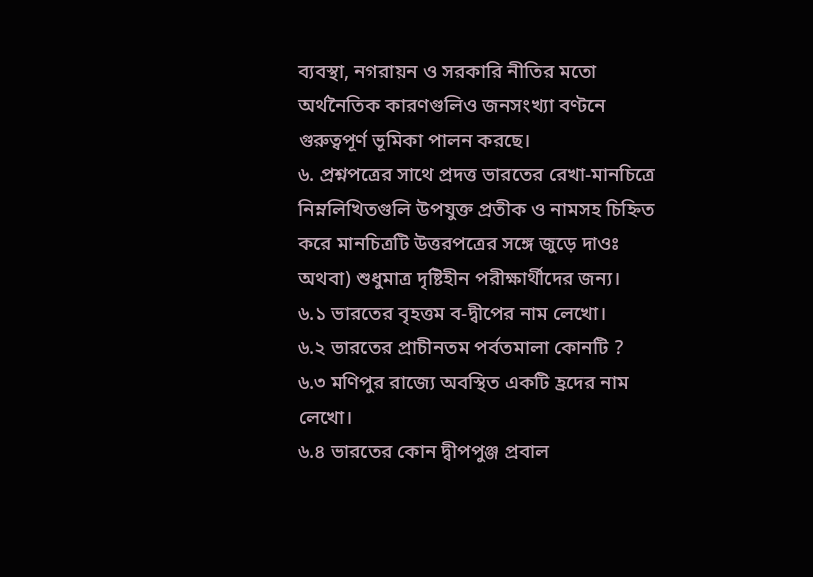ব্যবস্থা, নগরায়ন ও সরকারি নীতির মতো অর্থনৈতিক কারণগুলিও জনসংখ্যা বণ্টনে গুরুত্বপূর্ণ ভূমিকা পালন করছে।
৬. প্রশ্নপত্রের সাথে প্রদত্ত ভারতের রেখা-মানচিত্রে নিম্নলিখিতগুলি উপযুক্ত প্রতীক ও নামসহ চিহ্নিত করে মানচিত্রটি উত্তরপত্রের সঙ্গে জুড়ে দাওঃ
অথবা) শুধুমাত্র দৃষ্টিহীন পরীক্ষার্থীদের জন্য।
৬.১ ভারতের বৃহত্তম ব-দ্বীপের নাম লেখো।
৬.২ ভারতের প্রাচীনতম পর্বতমালা কোনটি ?
৬.৩ মণিপুর রাজ্যে অবস্থিত একটি হ্রদের নাম লেখো।
৬.৪ ভারতের কোন দ্বীপপুঞ্জ প্রবাল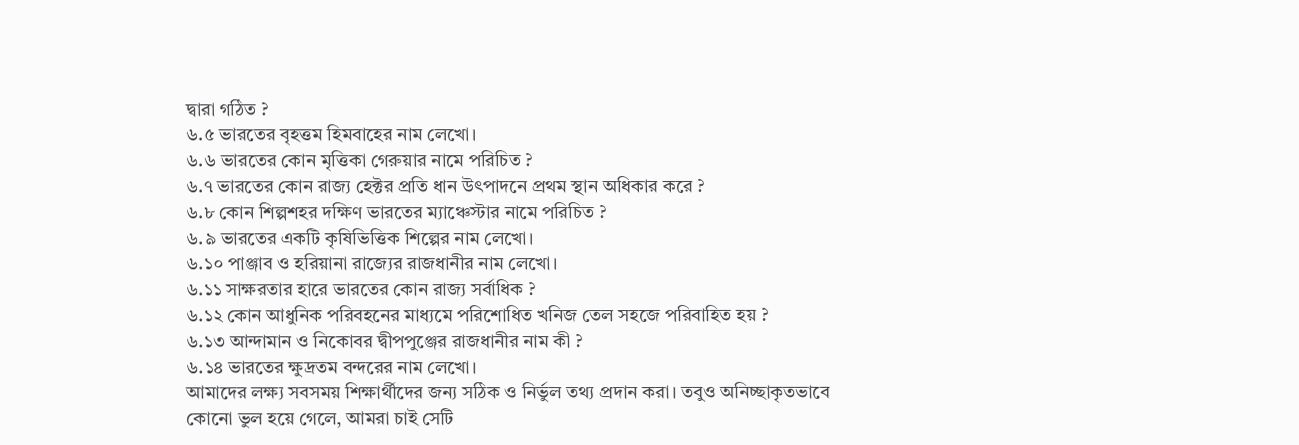দ্বারা গঠিত ?
৬.৫ ভারতের বৃহত্তম হিমবাহের নাম লেখো।
৬.৬ ভারতের কোন মৃত্তিকা গেরুয়ার নামে পরিচিত ?
৬.৭ ভারতের কোন রাজ্য হেক্টর প্রতি ধান উৎপাদনে প্রথম স্থান অধিকার করে ?
৬.৮ কোন শিল্পশহর দক্ষিণ ভারতের ম্যাঞ্চেস্টার নামে পরিচিত ?
৬.৯ ভারতের একটি কৃষিভিত্তিক শিল্পের নাম লেখো।
৬.১০ পাঞ্জাব ও হরিয়ানা রাজ্যের রাজধানীর নাম লেখো।
৬.১১ সাক্ষরতার হারে ভারতের কোন রাজ্য সর্বাধিক ?
৬.১২ কোন আধুনিক পরিবহনের মাধ্যমে পরিশোধিত খনিজ তেল সহজে পরিবাহিত হয় ?
৬.১৩ আন্দামান ও নিকোবর দ্বীপপুঞ্জের রাজধানীর নাম কী ?
৬.১৪ ভারতের ক্ষুদ্রতম বন্দরের নাম লেখো।
আমাদের লক্ষ্য সবসময় শিক্ষার্থীদের জন্য সঠিক ও নির্ভুল তথ্য প্রদান করা। তবুও অনিচ্ছাকৃতভাবে কোনো ভুল হয়ে গেলে, আমরা চাই সেটি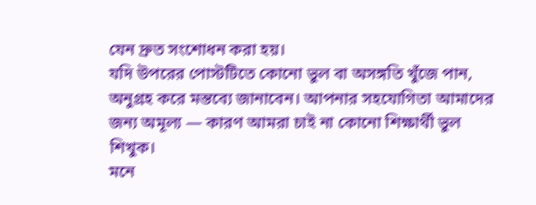যেন দ্রুত সংশোধন করা হয়।
যদি উপরের পোস্টটিতে কোনো ভুল বা অসঙ্গতি খুঁজে পান, অনুগ্রহ করে মন্তব্যে জানাবেন। আপনার সহযোগিতা আমাদের জন্য অমূল্য — কারণ আমরা চাই না কোনো শিক্ষার্থী ভুল শিখুক।
মনে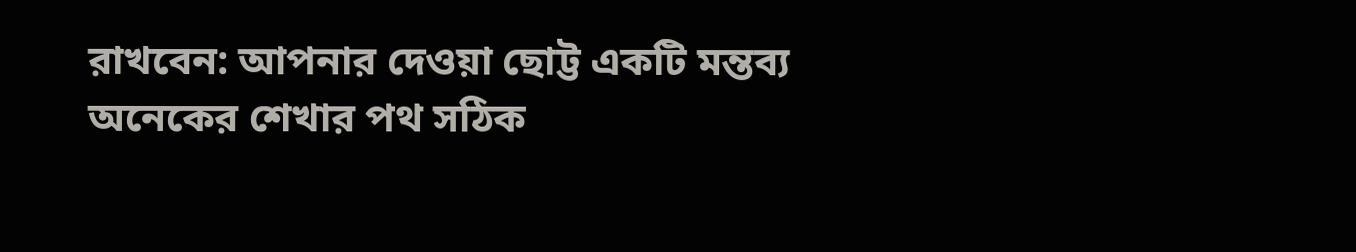রাখবেন: আপনার দেওয়া ছোট্ট একটি মন্তব্য অনেকের শেখার পথ সঠিক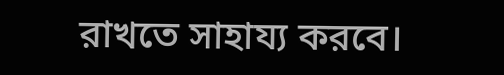রাখতে সাহায্য করবে।